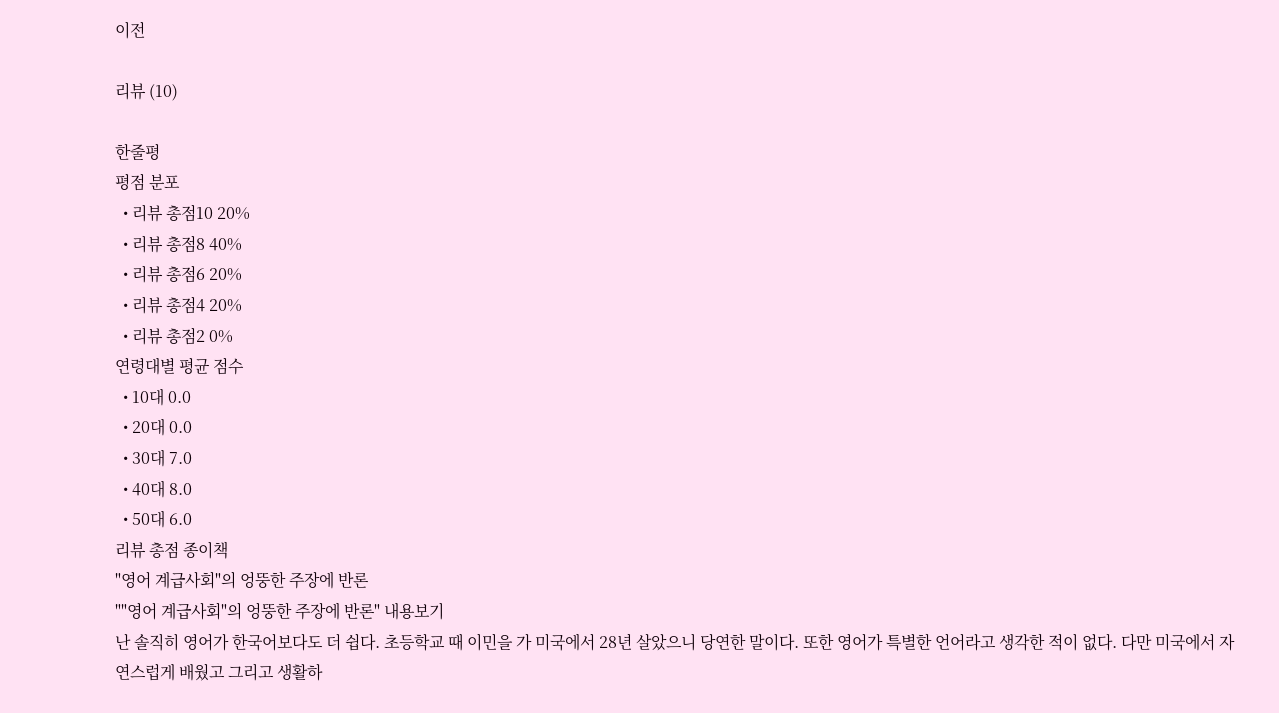이전

리뷰 (10)

한줄평
평점 분포
  • 리뷰 총점10 20%
  • 리뷰 총점8 40%
  • 리뷰 총점6 20%
  • 리뷰 총점4 20%
  • 리뷰 총점2 0%
연령대별 평균 점수
  • 10대 0.0
  • 20대 0.0
  • 30대 7.0
  • 40대 8.0
  • 50대 6.0
리뷰 총점 종이책
"영어 계급사회"의 엉뚱한 주장에 반론
""영어 계급사회"의 엉뚱한 주장에 반론" 내용보기
난 솔직히 영어가 한국어보다도 더 쉽다. 초등학교 때 이민을 가 미국에서 28년 살았으니 당연한 말이다. 또한 영어가 특별한 언어라고 생각한 적이 없다. 다만 미국에서 자연스럽게 배웠고 그리고 생활하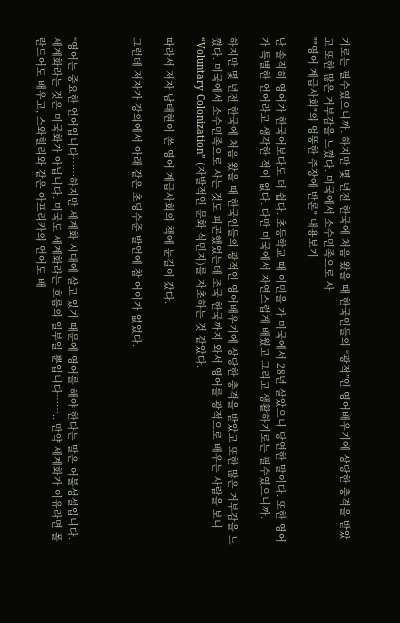기로는 필수였으니까. 하지만 몇 년전 한국에 처음 왔을 때 한국인들의 “광적”인 영어배우기에 상당한 충격을 받았고 또한 많은 거부감을 느꼈다. 미국에서 소수민족으로 사
""영어 계급사회"의 엉뚱한 주장에 반론" 내용보기

난 솔직히 영어가 한국어보다도 더 쉽다. 초등학교 때 이민을 가 미국에서 28년 살았으니 당연한 말이다. 또한 영어가 특별한 언어라고 생각한 적이 없다. 다만 미국에서 자연스럽게 배웠고 그리고 생활하기로는 필수였으니까.

하지만 몇 년전 한국에 처음 왔을 때 한국인들의 광적인 영어배우기에 상당한 충격을 받았고 또한 많은 거부감을 느꼈다. 미국에서 소수민족으로 사는 것도 피곤했었는데 조국 한국까지 와서 영어를 광적으로 배우는 사람을 보니 “Voluntary Colonization” (자발적인 문화 식민지)를 자초하는 것 같았다.

따라서 저자 남태현이 쓴 영어 계급사회의 책에 눈길이 갔다.

그런데 저자가 강의에서 아래 같은 초딩수준 발언에 참 어이가 없었다.



“영어는 중요한 언어입니다……하지만 세계화 시대에 살고 있기 때문에 영어를 해야 한다는 말은 어불성설입니다. 세계화라는 것은 미국화가 아닙니다. 미국도 세계화라는 흐름의 일부일 뿐입니다…….. 만약 세계화가 이유라면 폴란드어도 배우고, 스와힐리와 같은 아프리카의 언어도 배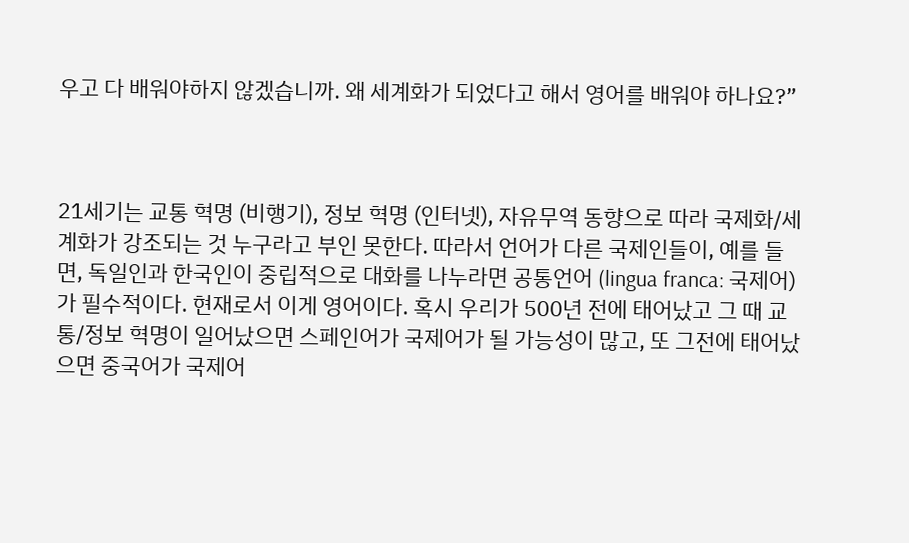우고 다 배워야하지 않겠습니까. 왜 세계화가 되었다고 해서 영어를 배워야 하나요?”



21세기는 교통 혁명 (비행기), 정보 혁명 (인터넷), 자유무역 동향으로 따라 국제화/세계화가 강조되는 것 누구라고 부인 못한다. 따라서 언어가 다른 국제인들이, 예를 들면, 독일인과 한국인이 중립적으로 대화를 나누라면 공통언어 (lingua franca: 국제어)가 필수적이다. 현재로서 이게 영어이다. 혹시 우리가 500년 전에 태어났고 그 때 교통/정보 혁명이 일어났으면 스페인어가 국제어가 될 가능성이 많고, 또 그전에 태어났으면 중국어가 국제어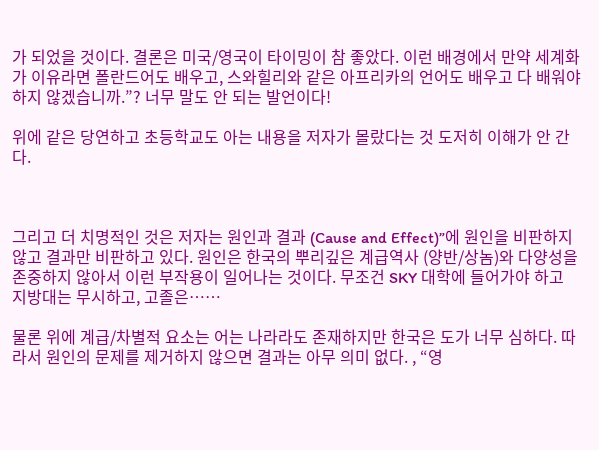가 되었을 것이다. 결론은 미국/영국이 타이밍이 참 좋았다. 이런 배경에서 만약 세계화가 이유라면 폴란드어도 배우고, 스와힐리와 같은 아프리카의 언어도 배우고 다 배워야 하지 않겠습니까.”? 너무 말도 안 되는 발언이다!

위에 같은 당연하고 초등학교도 아는 내용을 저자가 몰랐다는 것 도저히 이해가 안 간다.



그리고 더 치명적인 것은 저자는 원인과 결과 (Cause and Effect)”에 원인을 비판하지 않고 결과만 비판하고 있다. 원인은 한국의 뿌리깊은 계급역사 (양반/상놈)와 다양성을 존중하지 않아서 이런 부작용이 일어나는 것이다. 무조건 SKY 대학에 들어가야 하고 지방대는 무시하고, 고졸은……

물론 위에 계급/차별적 요소는 어는 나라라도 존재하지만 한국은 도가 너무 심하다. 따라서 원인의 문제를 제거하지 않으면 결과는 아무 의미 없다. , “영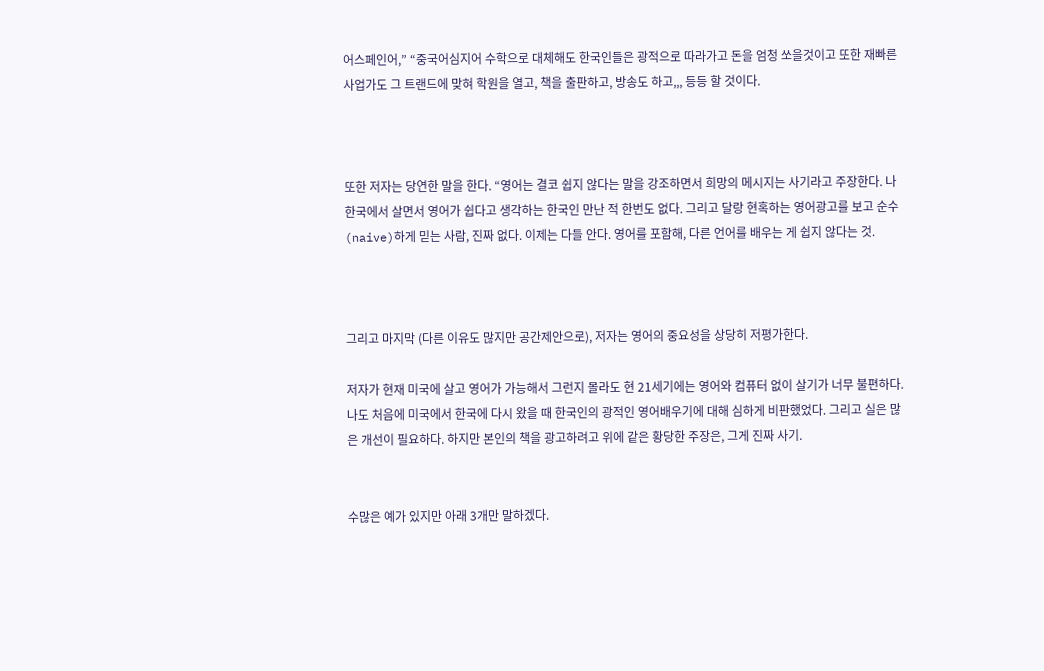어스페인어,” “중국어심지어 수학으로 대체해도 한국인들은 광적으로 따라가고 돈을 엄청 쏘을것이고 또한 재빠른 사업가도 그 트랜드에 맞혀 학원을 열고, 책을 출판하고, 방송도 하고,,, 등등 할 것이다.



또한 저자는 당연한 말을 한다. “영어는 결코 쉽지 않다는 말을 강조하면서 희망의 메시지는 사기라고 주장한다. 나 한국에서 살면서 영어가 쉽다고 생각하는 한국인 만난 적 한번도 없다. 그리고 달랑 현혹하는 영어광고를 보고 순수 (naive)하게 믿는 사람, 진짜 없다. 이제는 다들 안다. 영어를 포함해, 다른 언어를 배우는 게 쉽지 않다는 것.



그리고 마지막 (다른 이유도 많지만 공간제안으로), 저자는 영어의 중요성을 상당히 저평가한다.

저자가 현재 미국에 살고 영어가 가능해서 그런지 몰라도 현 21세기에는 영어와 컴퓨터 없이 살기가 너무 불편하다. 나도 처음에 미국에서 한국에 다시 왔을 때 한국인의 광적인 영어배우기에 대해 심하게 비판했었다. 그리고 실은 많은 개선이 필요하다. 하지만 본인의 책을 광고하려고 위에 같은 황당한 주장은, 그게 진짜 사기.


수많은 예가 있지만 아래 3개만 말하겠다.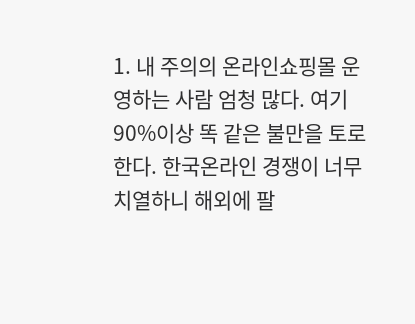1. 내 주의의 온라인쇼핑몰 운영하는 사람 엄청 많다. 여기 90%이상 똑 같은 불만을 토로한다. 한국온라인 경쟁이 너무 치열하니 해외에 팔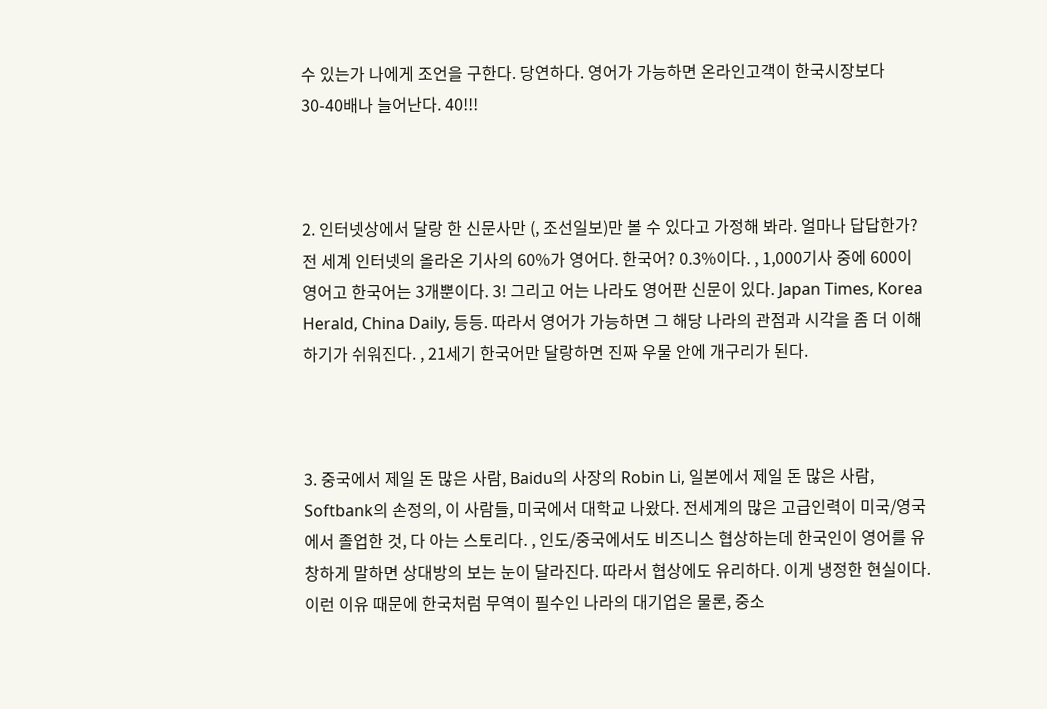수 있는가 나에게 조언을 구한다. 당연하다. 영어가 가능하면 온라인고객이 한국시장보다 30-40배나 늘어난다. 40!!!



2. 인터넷상에서 달랑 한 신문사만 (, 조선일보)만 볼 수 있다고 가정해 봐라. 얼마나 답답한가? 전 세계 인터넷의 올라온 기사의 60%가 영어다. 한국어? 0.3%이다. , 1,000기사 중에 600이 영어고 한국어는 3개뿐이다. 3! 그리고 어는 나라도 영어판 신문이 있다. Japan Times, Korea Herald, China Daily, 등등. 따라서 영어가 가능하면 그 해당 나라의 관점과 시각을 좀 더 이해하기가 쉬워진다. , 21세기 한국어만 달랑하면 진짜 우물 안에 개구리가 된다.



3. 중국에서 제일 돈 많은 사람, Baidu의 사장의 Robin Li, 일본에서 제일 돈 많은 사람, Softbank의 손정의, 이 사람들, 미국에서 대학교 나왔다. 전세계의 많은 고급인력이 미국/영국에서 졸업한 것, 다 아는 스토리다. , 인도/중국에서도 비즈니스 협상하는데 한국인이 영어를 유창하게 말하면 상대방의 보는 눈이 달라진다. 따라서 협상에도 유리하다. 이게 냉정한 현실이다. 이런 이유 때문에 한국처럼 무역이 필수인 나라의 대기업은 물론, 중소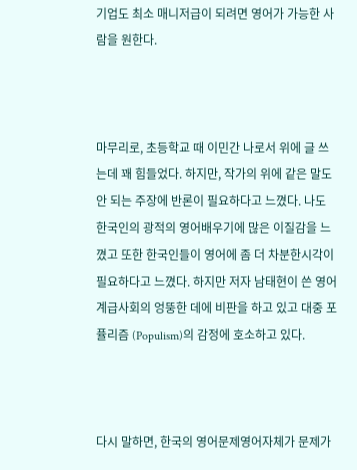기업도 최소 매니저급이 되려면 영어가 가능한 사람을 원한다.



마무리로, 초등학교 때 이민간 나로서 위에 글 쓰는데 꽤 힘들었다. 하지만, 작가의 위에 같은 말도 안 되는 주장에 반론이 필요하다고 느꼈다. 나도 한국인의 광적의 영어배우기에 많은 이질감을 느꼈고 또한 한국인들이 영어에 좀 더 차분한시각이 필요하다고 느꼈다. 하지만 저자 남태현이 쓴 영어 계급사회의 엉뚱한 데에 비판을 하고 있고 대중 포퓰리즘 (Populism)의 감정에 호소하고 있다.



다시 말하면, 한국의 영어문제영어자체가 문제가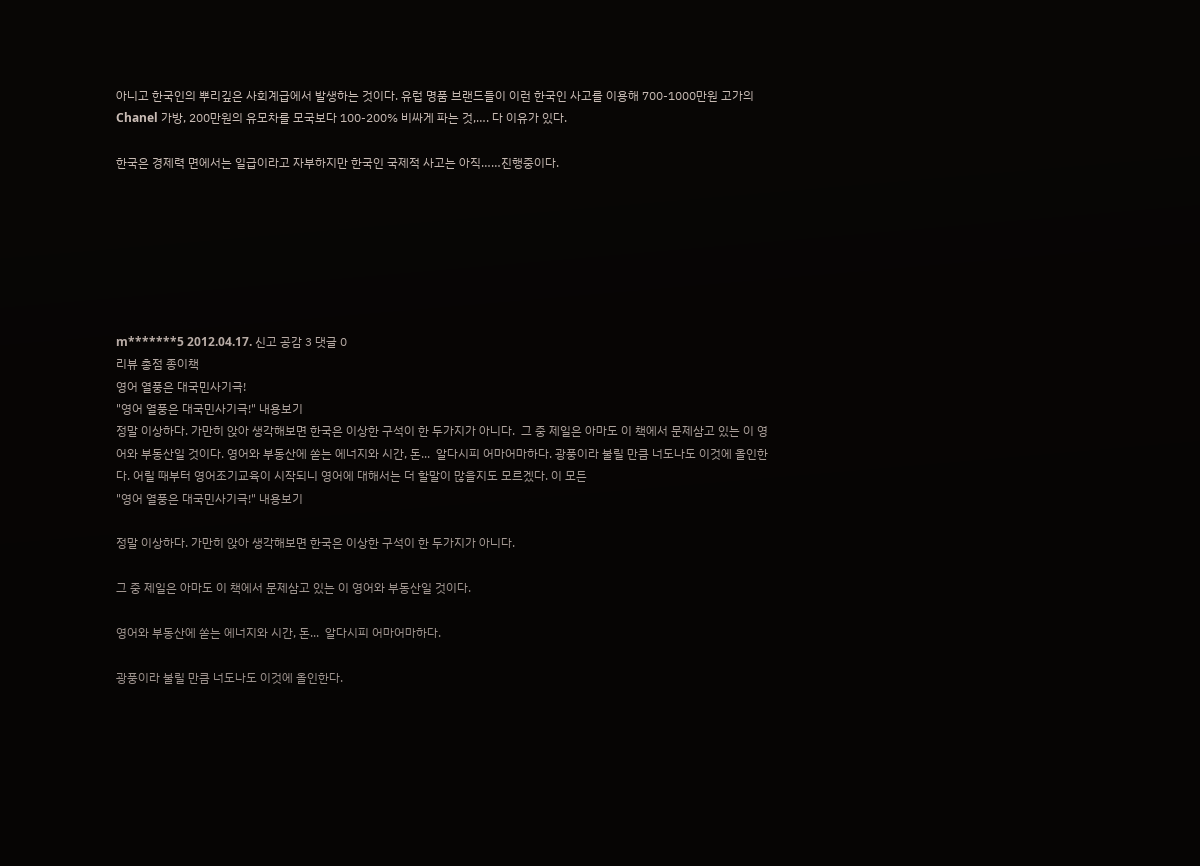아니고 한국인의 뿌리깊은 사회계급에서 발생하는 것이다. 유럽 명품 브랜드들이 이런 한국인 사고를 이용해 700-1000만원 고가의 Chanel 가방, 200만원의 유모차를 모국보다 100-200% 비싸게 파는 것,…. 다 이유가 있다.

한국은 경제력 면에서는 일급이라고 자부하지만 한국인 국제적 사고는 아직……진행중이다.







m*******5 2012.04.17. 신고 공감 3 댓글 0
리뷰 총점 종이책
영어 열풍은 대국민사기극!
"영어 열풍은 대국민사기극!" 내용보기
정말 이상하다. 가만히 앉아 생각해보면 한국은 이상한 구석이 한 두가지가 아니다.  그 중 제일은 아마도 이 책에서 문제삼고 있는 이 영어와 부동산일 것이다. 영어와 부동산에 쏟는 에너지와 시간, 돈...  알다시피 어마어마하다. 광풍이라 불릴 만큼 너도나도 이것에 올인한다. 어릴 때부터 영어조기교육이 시작되니 영어에 대해서는 더 할말이 많을지도 모르겠다. 이 모든
"영어 열풍은 대국민사기극!" 내용보기

정말 이상하다. 가만히 앉아 생각해보면 한국은 이상한 구석이 한 두가지가 아니다.

그 중 제일은 아마도 이 책에서 문제삼고 있는 이 영어와 부동산일 것이다.

영어와 부동산에 쏟는 에너지와 시간, 돈...  알다시피 어마어마하다.

광풍이라 불릴 만큼 너도나도 이것에 올인한다.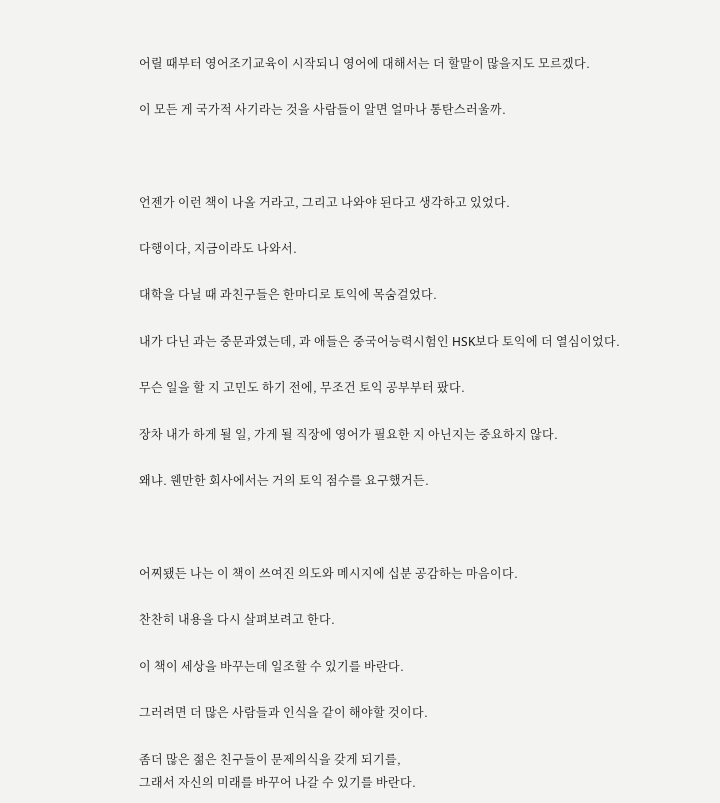어릴 때부터 영어조기교육이 시작되니 영어에 대해서는 더 할말이 많을지도 모르겠다.

이 모든 게 국가적 사기라는 것을 사람들이 알면 얼마나 통탄스러울까.



언젠가 이런 책이 나올 거라고, 그리고 나와야 된다고 생각하고 있었다.

다행이다, 지금이라도 나와서.

대학을 다닐 때 과친구들은 한마디로 토익에 목숨걸었다.

내가 다닌 과는 중문과였는데, 과 애들은 중국어능력시험인 HSK보다 토익에 더 열심이었다.

무슨 일을 할 지 고민도 하기 전에, 무조건 토익 공부부터 팠다.

장차 내가 하게 될 일, 가게 될 직장에 영어가 필요한 지 아닌지는 중요하지 않다.

왜냐. 웬만한 회사에서는 거의 토익 점수를 요구했거든.



어찌됐든 나는 이 책이 쓰여진 의도와 메시지에 십분 공감하는 마음이다.

찬찬히 내용을 다시 살펴보려고 한다.

이 책이 세상을 바꾸는데 일조할 수 있기를 바란다.

그러려면 더 많은 사람들과 인식을 같이 해야할 것이다.

좀더 많은 젊은 친구들이 문제의식을 갖게 되기를,
그래서 자신의 미래를 바꾸어 나갈 수 있기를 바란다.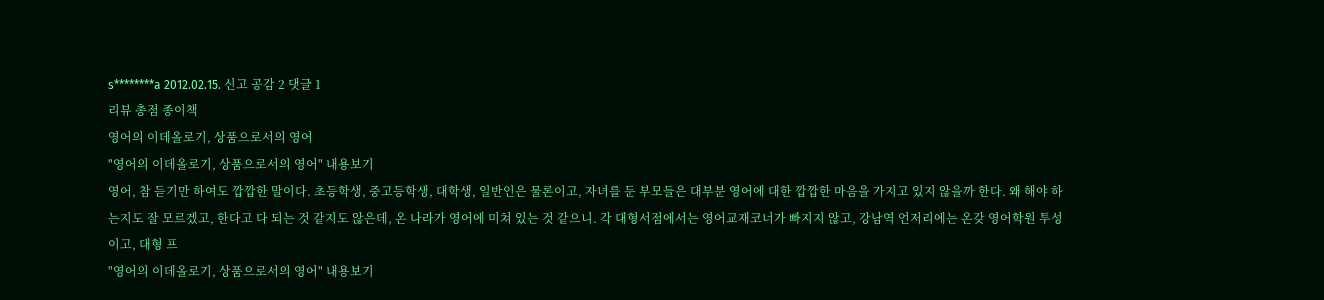s********a 2012.02.15. 신고 공감 2 댓글 1
리뷰 총점 종이책
영어의 이데올로기, 상품으로서의 영어
"영어의 이데올로기, 상품으로서의 영어" 내용보기
영어, 참 듣기만 하여도 깝깝한 말이다. 초등학생, 중고등학생, 대학생, 일반인은 물론이고, 자녀를 둔 부모들은 대부분 영어에 대한 깝깝한 마음을 가지고 있지 않을까 한다. 왜 해야 하는지도 잘 모르겠고, 한다고 다 되는 것 같지도 않은데, 온 나라가 영어에 미쳐 있는 것 같으니. 각 대형서점에서는 영어교재코너가 빠지지 않고, 강남역 언저리에는 온갖 영어학원 투성이고, 대형 프
"영어의 이데올로기, 상품으로서의 영어" 내용보기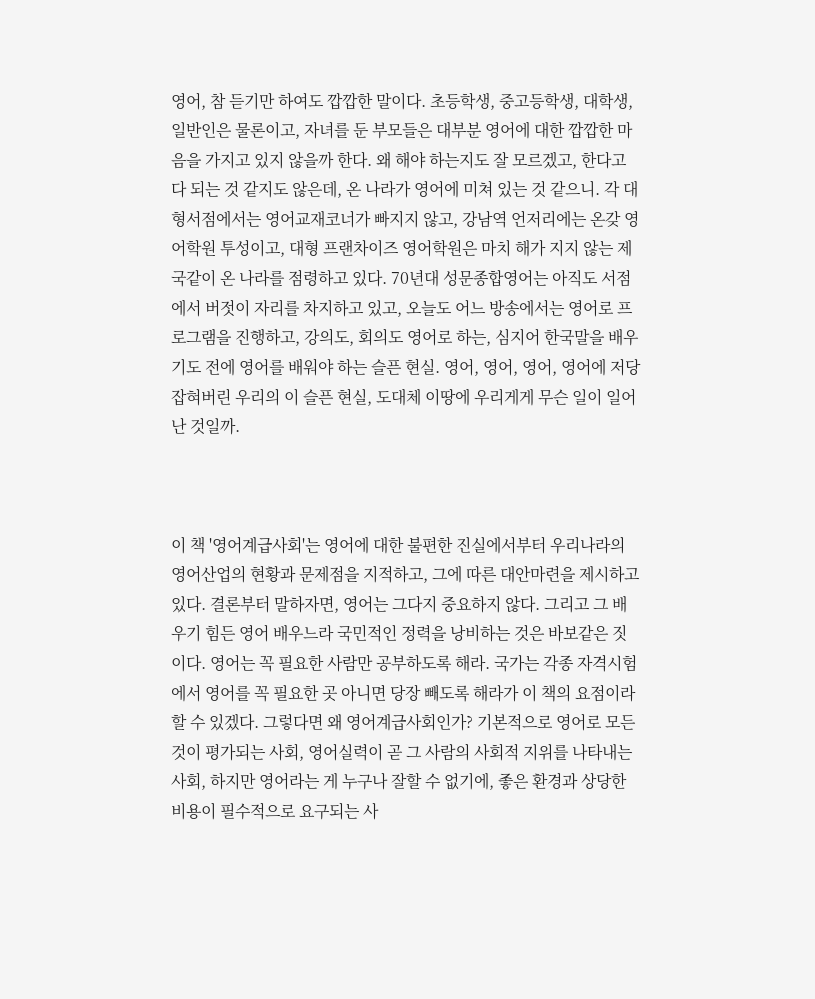영어, 참 듣기만 하여도 깝깝한 말이다. 초등학생, 중고등학생, 대학생, 일반인은 물론이고, 자녀를 둔 부모들은 대부분 영어에 대한 깝깝한 마음을 가지고 있지 않을까 한다. 왜 해야 하는지도 잘 모르겠고, 한다고 다 되는 것 같지도 않은데, 온 나라가 영어에 미쳐 있는 것 같으니. 각 대형서점에서는 영어교재코너가 빠지지 않고, 강남역 언저리에는 온갖 영어학원 투성이고, 대형 프랜차이즈 영어학원은 마치 해가 지지 않는 제국같이 온 나라를 점령하고 있다. 70년대 성문종합영어는 아직도 서점에서 버젓이 자리를 차지하고 있고, 오늘도 어느 방송에서는 영어로 프로그램을 진행하고, 강의도, 회의도 영어로 하는, 심지어 한국말을 배우기도 전에 영어를 배워야 하는 슬픈 현실. 영어, 영어, 영어, 영어에 저당잡혀버린 우리의 이 슬픈 현실, 도대체 이땅에 우리게게 무슨 일이 일어난 것일까.



이 책 '영어계급사회'는 영어에 대한 불편한 진실에서부터 우리나라의 영어산업의 현황과 문제점을 지적하고, 그에 따른 대안마련을 제시하고 있다. 결론부터 말하자면, 영어는 그다지 중요하지 않다. 그리고 그 배우기 힘든 영어 배우느라 국민적인 정력을 낭비하는 것은 바보같은 짓이다. 영어는 꼭 필요한 사람만 공부하도록 해라. 국가는 각종 자격시험에서 영어를 꼭 필요한 곳 아니면 당장 빼도록 해라가 이 책의 요점이라 할 수 있겠다. 그렇다면 왜 영어계급사회인가? 기본적으로 영어로 모든 것이 평가되는 사회, 영어실력이 곧 그 사람의 사회적 지위를 나타내는 사회, 하지만 영어라는 게 누구나 잘할 수 없기에, 좋은 환경과 상당한 비용이 필수적으로 요구되는 사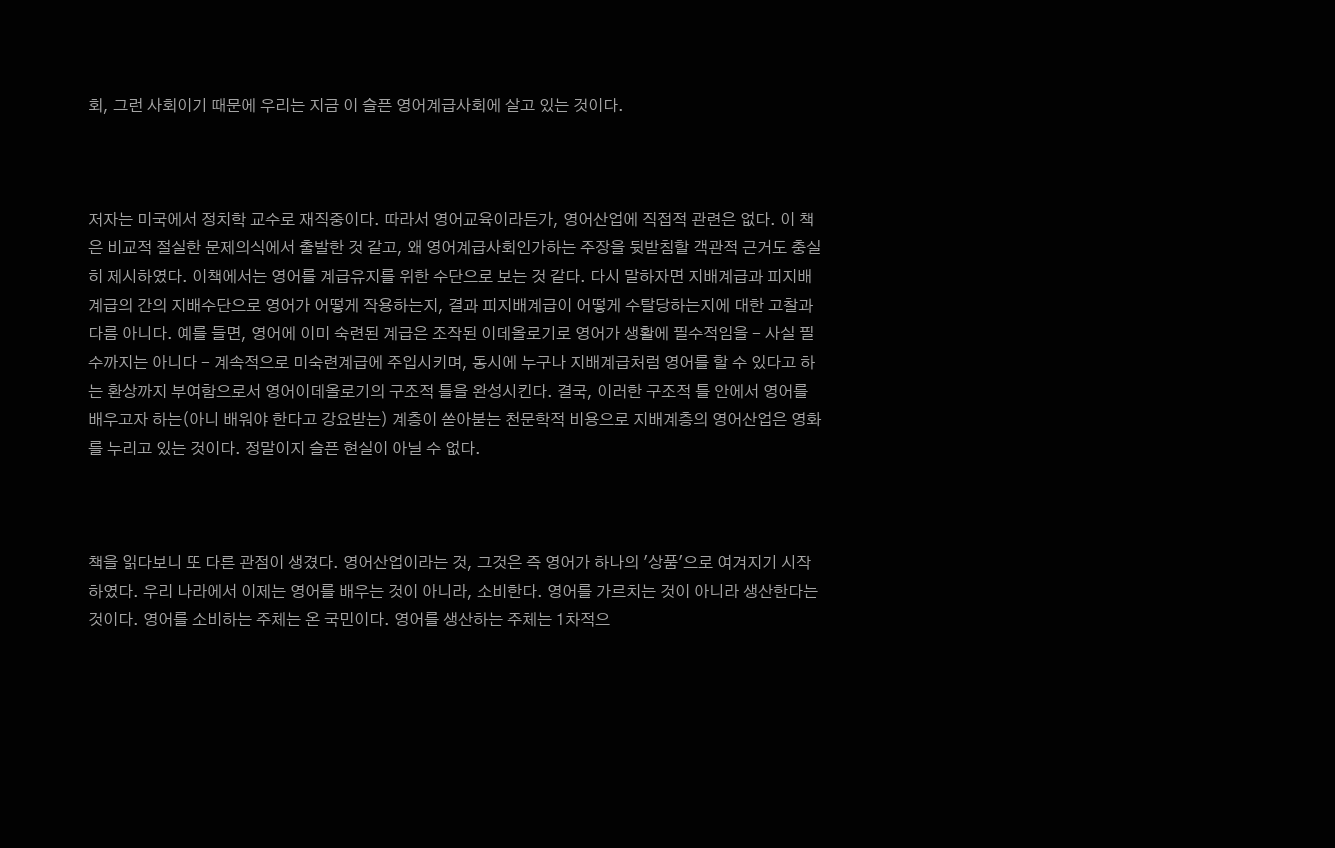회, 그런 사회이기 때문에 우리는 지금 이 슬픈 영어계급사회에 살고 있는 것이다.



저자는 미국에서 정치학 교수로 재직중이다. 따라서 영어교육이라든가, 영어산업에 직접적 관련은 없다. 이 책은 비교적 절실한 문제의식에서 출발한 것 같고, 왜 영어계급사회인가하는 주장을 뒷받침할 객관적 근거도 충실히 제시하였다. 이책에서는 영어를 계급유지를 위한 수단으로 보는 것 같다. 다시 말하자면 지배계급과 피지배계급의 간의 지배수단으로 영어가 어떻게 작용하는지, 결과 피지배계급이 어떻게 수탈당하는지에 대한 고찰과 다름 아니다. 예를 들면, 영어에 이미 숙련된 계급은 조작된 이데올로기로 영어가 생활에 필수적임을 - 사실 필수까지는 아니다 - 계속적으로 미숙련계급에 주입시키며, 동시에 누구나 지배계급처럼 영어를 할 수 있다고 하는 환상까지 부여함으로서 영어이데올로기의 구조적 틀을 완성시킨다. 결국, 이러한 구조적 틀 안에서 영어를 배우고자 하는(아니 배워야 한다고 강요받는) 계층이 쏟아붇는 천문학적 비용으로 지배계층의 영어산업은 영화를 누리고 있는 것이다. 정말이지 슬픈 현실이 아닐 수 없다.



책을 읽다보니 또 다른 관점이 생겼다. 영어산업이라는 것, 그것은 즉 영어가 하나의 '상품'으로 여겨지기 시작하였다. 우리 나라에서 이제는 영어를 배우는 것이 아니라, 소비한다. 영어를 가르치는 것이 아니라 생산한다는 것이다. 영어를 소비하는 주체는 온 국민이다. 영어를 생산하는 주체는 1차적으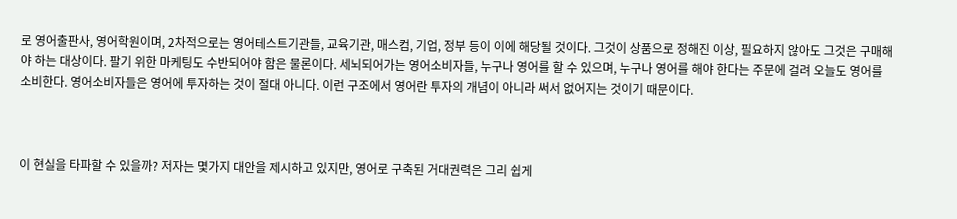로 영어출판사, 영어학원이며, 2차적으로는 영어테스트기관들, 교육기관, 매스컴, 기업, 정부 등이 이에 해당될 것이다. 그것이 상품으로 정해진 이상, 필요하지 않아도 그것은 구매해야 하는 대상이다. 팔기 위한 마케팅도 수반되어야 함은 물론이다. 세뇌되어가는 영어소비자들, 누구나 영어를 할 수 있으며, 누구나 영어를 해야 한다는 주문에 걸려 오늘도 영어를 소비한다. 영어소비자들은 영어에 투자하는 것이 절대 아니다. 이런 구조에서 영어란 투자의 개념이 아니라 써서 없어지는 것이기 때문이다.



이 현실을 타파할 수 있을까? 저자는 몇가지 대안을 제시하고 있지만, 영어로 구축된 거대권력은 그리 쉽게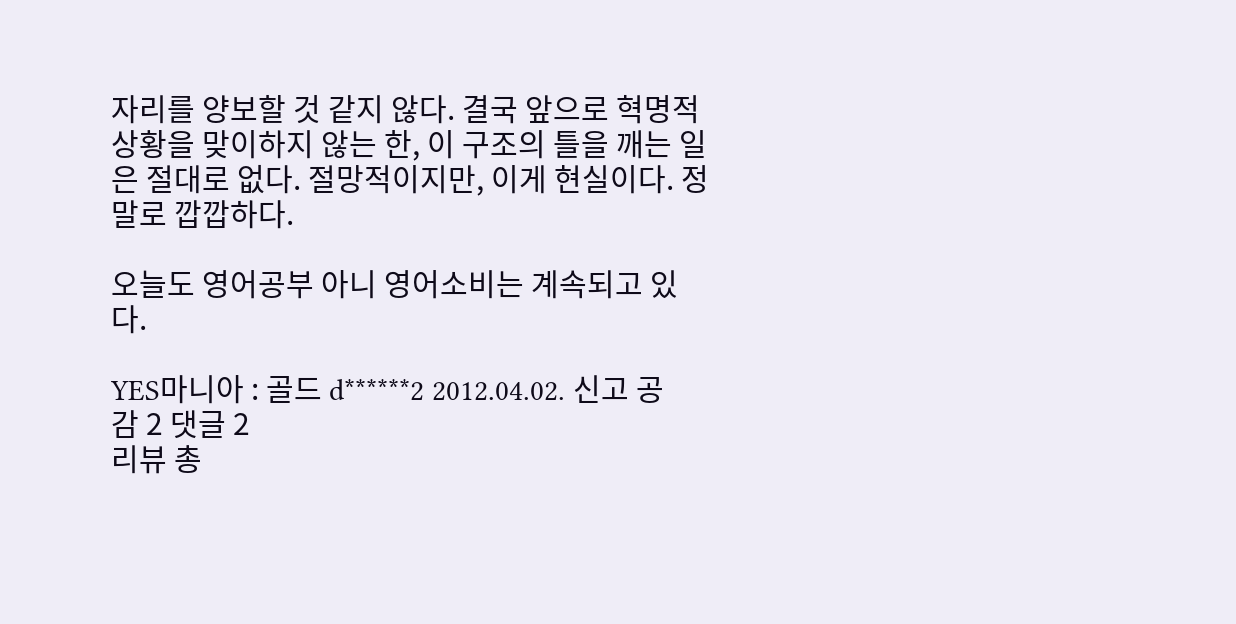자리를 양보할 것 같지 않다. 결국 앞으로 혁명적 상황을 맞이하지 않는 한, 이 구조의 틀을 깨는 일은 절대로 없다. 절망적이지만, 이게 현실이다. 정말로 깝깝하다.

오늘도 영어공부 아니 영어소비는 계속되고 있다.

YES마니아 : 골드 d******2 2012.04.02. 신고 공감 2 댓글 2
리뷰 총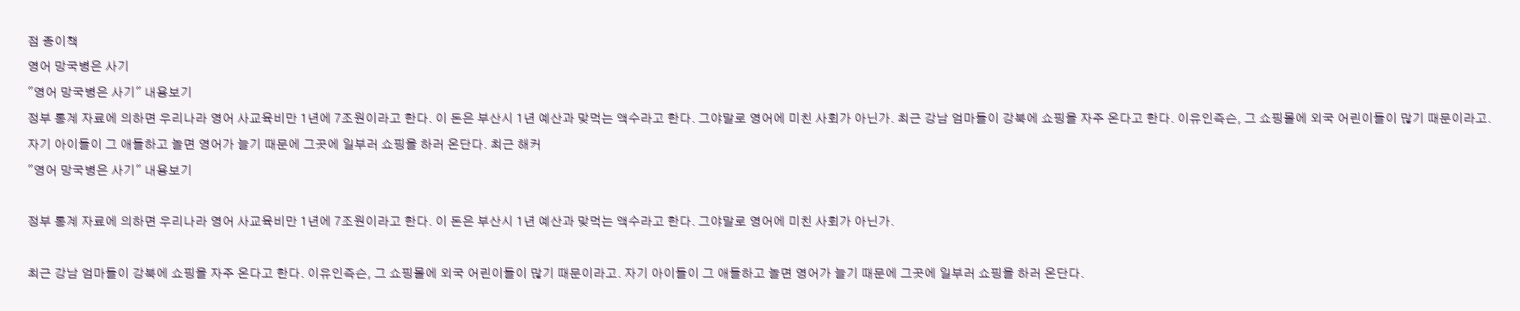점 종이책
영어 망국병은 사기
"영어 망국병은 사기" 내용보기
정부 통계 자료에 의하면 우리나라 영어 사교육비만 1년에 7조원이라고 한다. 이 돈은 부산시 1년 예산과 맞먹는 액수라고 한다. 그야말로 영어에 미친 사회가 아닌가. 최근 강남 엄마들이 강북에 쇼핑을 자주 온다고 한다. 이유인즉슨, 그 쇼핑몰에 외국 어린이들이 많기 때문이라고. 자기 아이들이 그 애들하고 놀면 영어가 늘기 때문에 그곳에 일부러 쇼핑을 하러 온단다. 최근 해커
"영어 망국병은 사기" 내용보기

정부 통계 자료에 의하면 우리나라 영어 사교육비만 1년에 7조원이라고 한다. 이 돈은 부산시 1년 예산과 맞먹는 액수라고 한다. 그야말로 영어에 미친 사회가 아닌가.

최근 강남 엄마들이 강북에 쇼핑을 자주 온다고 한다. 이유인즉슨, 그 쇼핑몰에 외국 어린이들이 많기 때문이라고. 자기 아이들이 그 애들하고 놀면 영어가 늘기 때문에 그곳에 일부러 쇼핑을 하러 온단다.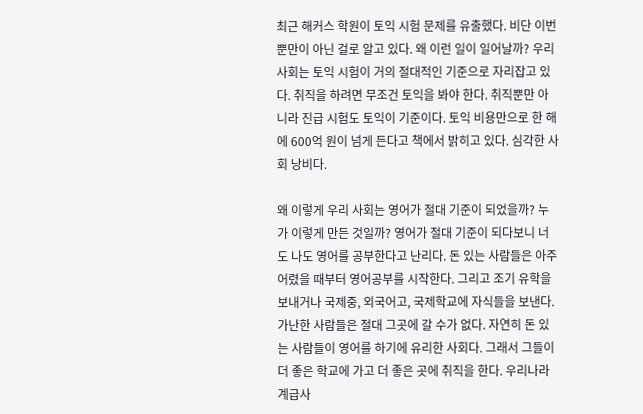최근 해커스 학원이 토익 시험 문제를 유출했다. 비단 이번뿐만이 아닌 걸로 알고 있다. 왜 이런 일이 일어날까? 우리 사회는 토익 시험이 거의 절대적인 기준으로 자리잡고 있다. 취직을 하려면 무조건 토익을 봐야 한다. 취직뿐만 아니라 진급 시험도 토익이 기준이다. 토익 비용만으로 한 해에 600억 원이 넘게 든다고 책에서 밝히고 있다. 심각한 사회 낭비다.

왜 이렇게 우리 사회는 영어가 절대 기준이 되었을까? 누가 이렇게 만든 것일까? 영어가 절대 기준이 되다보니 너도 나도 영어를 공부한다고 난리다. 돈 있는 사람들은 아주 어렸을 때부터 영어공부를 시작한다. 그리고 조기 유학을 보내거나 국제중, 외국어고, 국제학교에 자식들을 보낸다. 가난한 사람들은 절대 그곳에 갈 수가 없다. 자연히 돈 있는 사람들이 영어를 하기에 유리한 사회다. 그래서 그들이 더 좋은 학교에 가고 더 좋은 곳에 취직을 한다. 우리나라 계급사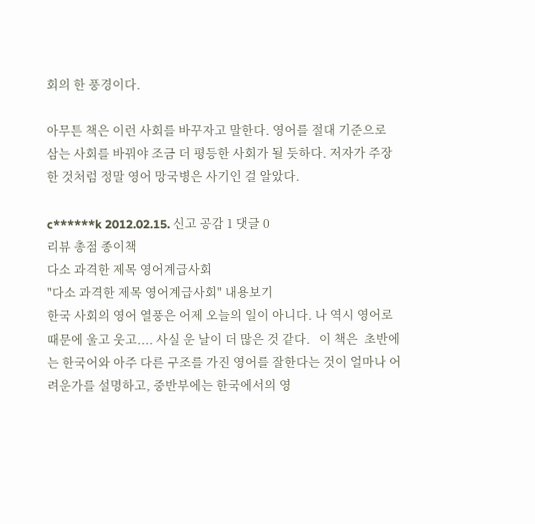회의 한 풍경이다.

아무튼 책은 이런 사회를 바꾸자고 말한다. 영어를 절대 기준으로 삼는 사회를 바꿔야 조금 더 평등한 사회가 될 듯하다. 저자가 주장한 것처럼 정말 영어 망국병은 사기인 걸 알았다.

c******k 2012.02.15. 신고 공감 1 댓글 0
리뷰 총점 종이책
다소 과격한 제목 영어계급사회
"다소 과격한 제목 영어계급사회" 내용보기
한국 사회의 영어 열풍은 어제 오늘의 일이 아니다. 나 역시 영어로 때문에 울고 웃고.... 사실 운 날이 더 많은 것 같다.   이 책은  초반에는 한국어와 아주 다른 구조를 가진 영어를 잘한다는 것이 얼마나 어려운가를 설명하고, 중반부에는 한국에서의 영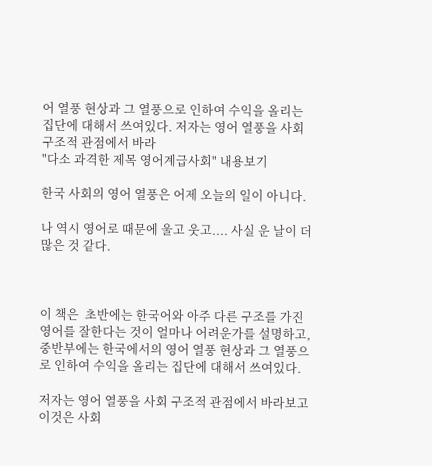어 열풍 현상과 그 열풍으로 인하여 수익을 올리는 집단에 대해서 쓰여있다. 저자는 영어 열풍을 사회 구조적 관점에서 바라
"다소 과격한 제목 영어계급사회" 내용보기

한국 사회의 영어 열풍은 어제 오늘의 일이 아니다.

나 역시 영어로 때문에 울고 웃고.... 사실 운 날이 더 많은 것 같다.



이 책은  초반에는 한국어와 아주 다른 구조를 가진 영어를 잘한다는 것이 얼마나 어려운가를 설명하고, 중반부에는 한국에서의 영어 열풍 현상과 그 열풍으로 인하여 수익을 올리는 집단에 대해서 쓰여있다.

저자는 영어 열풍을 사회 구조적 관점에서 바라보고 이것은 사회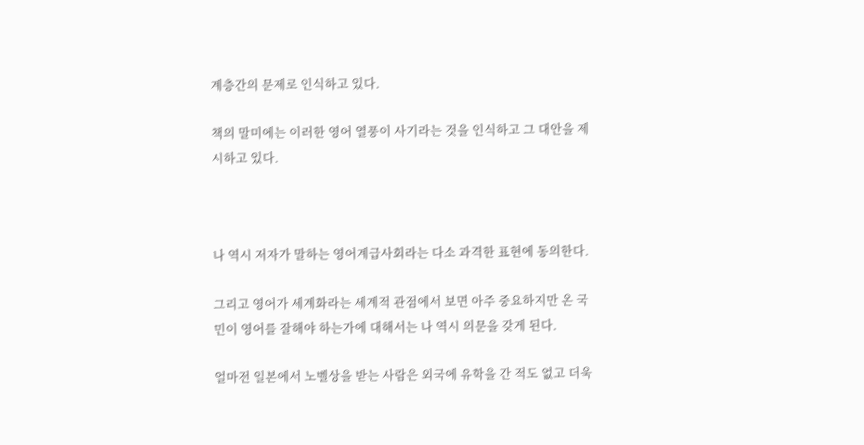계층간의 문제로 인식하고 있다.

책의 말미에는 이러한 영어 열풍이 사기라는 것을 인식하고 그 대안을 제시하고 있다.



나 역시 저자가 말하는 영어계급사회라는 다소 과격한 표현에 동의한다.

그리고 영어가 세계화라는 세계적 관점에서 보면 아주 중요하지만 온 국민이 영어를 잘해야 하는가에 대해서는 나 역시 의문을 갖게 된다.

얼마전 일본에서 노벨상을 받는 사람은 외국에 유학을 간 적도 없고 더욱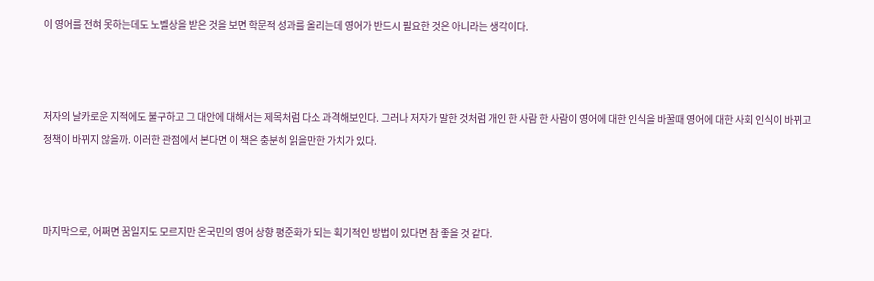이 영어를 전혀 못하는데도 노벨상을 받은 것을 보면 학문적 성과를 올리는데 영어가 반드시 필요한 것은 아니라는 생각이다.



저자의 날카로운 지적에도 불구하고 그 대안에 대해서는 제목처럼 다소 과격해보인다. 그러나 저자가 말한 것처럼 개인 한 사람 한 사람이 영어에 대한 인식을 바꿀때 영어에 대한 사회 인식이 바뀌고 정책이 바뀌지 않을까. 이러한 관점에서 본다면 이 책은 충분히 읽을만한 가치가 있다.



마지막으로, 어쩌면 꿈일지도 모르지만 온국민의 영어 상향 평준화가 되는 획기적인 방법이 있다면 참 좋을 것 같다.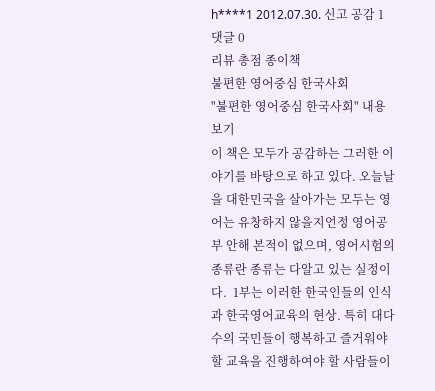h****1 2012.07.30. 신고 공감 1 댓글 0
리뷰 총점 종이책
불편한 영어중심 한국사회
"불편한 영어중심 한국사회" 내용보기
이 책은 모두가 공감하는 그러한 이야기를 바탕으로 하고 있다. 오늘날을 대한민국을 살아가는 모두는 영어는 유창하지 않을지언정 영어공부 안해 본적이 없으며, 영어시험의 종류란 종류는 다알고 있는 실정이다.  1부는 이러한 한국인들의 인식과 한국영어교육의 현상. 특히 대다수의 국민들이 행복하고 즐거워야 할 교육을 진행하여야 할 사람들이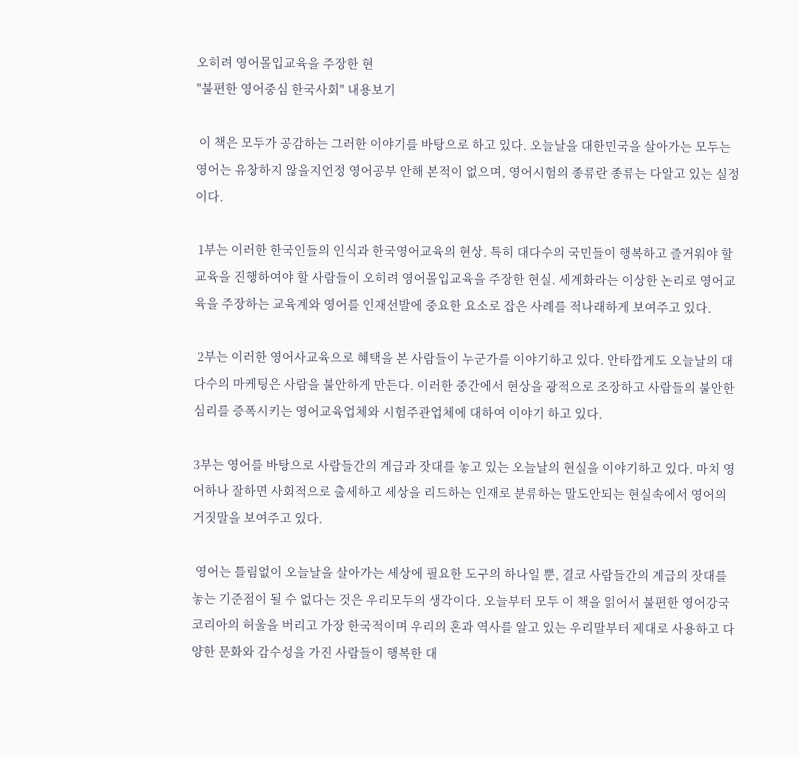오히려 영어몰입교육을 주장한 현
"불편한 영어중심 한국사회" 내용보기

 이 책은 모두가 공감하는 그러한 이야기를 바탕으로 하고 있다. 오늘날을 대한민국을 살아가는 모두는 영어는 유창하지 않을지언정 영어공부 안해 본적이 없으며, 영어시험의 종류란 종류는 다알고 있는 실정이다.

 1부는 이러한 한국인들의 인식과 한국영어교육의 현상. 특히 대다수의 국민들이 행복하고 즐거워야 할 교육을 진행하여야 할 사람들이 오히려 영어몰입교육을 주장한 현실. 세계화라는 이상한 논리로 영어교육을 주장하는 교육계와 영어를 인재선발에 중요한 요소로 잡은 사례를 적나래하게 보여주고 있다.

 2부는 이러한 영어사교육으로 혜택을 본 사람들이 누군가를 이야기하고 있다. 안타깝게도 오늘날의 대다수의 마케팅은 사람을 불안하게 만든다. 이러한 중간에서 현상을 광적으로 조장하고 사람들의 불안한심리를 증폭시키는 영어교육업체와 시험주관업체에 대하여 이야기 하고 있다.

3부는 영어를 바탕으로 사람들간의 계급과 잣대를 놓고 있는 오늘날의 현실을 이야기하고 있다. 마치 영어하나 잘하면 사회적으로 출세하고 세상을 리드하는 인재로 분류하는 말도안되는 현실속에서 영어의 거짓말을 보여주고 있다.

 영어는 틀림없이 오늘날을 살아가는 세상에 필요한 도구의 하나일 뿐, 결코 사람들간의 계급의 잣대를 놓는 기준점이 될 수 없다는 것은 우리모두의 생각이다. 오늘부터 모두 이 책을 읽어서 불편한 영어강국코리아의 허울을 버리고 가장 한국적이며 우리의 혼과 역사를 알고 있는 우리말부터 제대로 사용하고 다양한 문화와 감수성을 가진 사람들이 행복한 대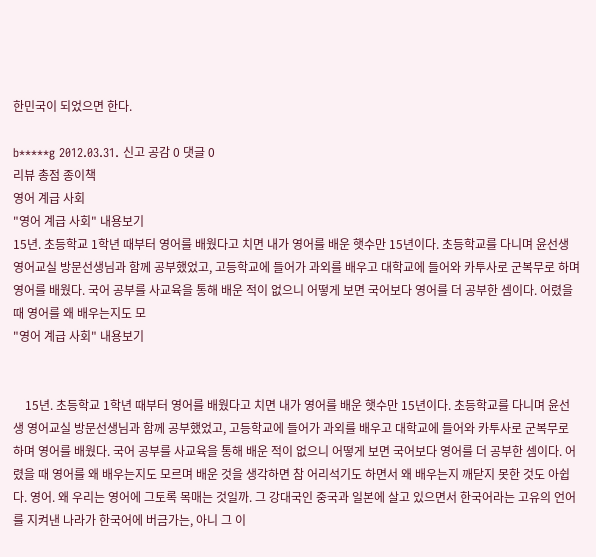한민국이 되었으면 한다.

b*****g 2012.03.31. 신고 공감 0 댓글 0
리뷰 총점 종이책
영어 계급 사회
"영어 계급 사회" 내용보기
15년. 초등학교 1학년 때부터 영어를 배웠다고 치면 내가 영어를 배운 햇수만 15년이다. 초등학교를 다니며 윤선생 영어교실 방문선생님과 함께 공부했었고, 고등학교에 들어가 과외를 배우고 대학교에 들어와 카투사로 군복무로 하며 영어를 배웠다. 국어 공부를 사교육을 통해 배운 적이 없으니 어떻게 보면 국어보다 영어를 더 공부한 셈이다. 어렸을 때 영어를 왜 배우는지도 모
"영어 계급 사회" 내용보기


    15년. 초등학교 1학년 때부터 영어를 배웠다고 치면 내가 영어를 배운 햇수만 15년이다. 초등학교를 다니며 윤선생 영어교실 방문선생님과 함께 공부했었고, 고등학교에 들어가 과외를 배우고 대학교에 들어와 카투사로 군복무로 하며 영어를 배웠다. 국어 공부를 사교육을 통해 배운 적이 없으니 어떻게 보면 국어보다 영어를 더 공부한 셈이다. 어렸을 때 영어를 왜 배우는지도 모르며 배운 것을 생각하면 참 어리석기도 하면서 왜 배우는지 깨닫지 못한 것도 아쉽다. 영어. 왜 우리는 영어에 그토록 목매는 것일까. 그 강대국인 중국과 일본에 살고 있으면서 한국어라는 고유의 언어를 지켜낸 나라가 한국어에 버금가는, 아니 그 이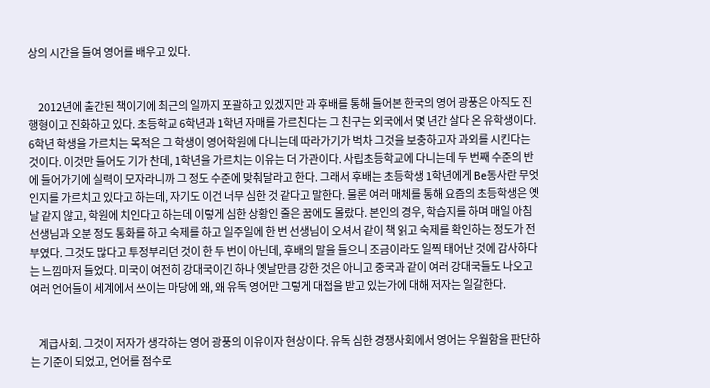상의 시간을 들여 영어를 배우고 있다.


     2012년에 출간된 책이기에 최근의 일까지 포괄하고 있겠지만 과 후배를 통해 들어본 한국의 영어 광풍은 아직도 진행형이고 진화하고 있다. 초등학교 6학년과 1학년 자매를 가르친다는 그 친구는 외국에서 몇 년간 살다 온 유학생이다. 6학년 학생을 가르치는 목적은 그 학생이 영어학원에 다니는데 따라가기가 벅차 그것을 보충하고자 과외를 시킨다는 것이다. 이것만 들어도 기가 찬데, 1학년을 가르치는 이유는 더 가관이다. 사립초등학교에 다니는데 두 번째 수준의 반에 들어가기에 실력이 모자라니까 그 정도 수준에 맞춰달라고 한다. 그래서 후배는 초등학생 1학년에게 Be동사란 무엇인지를 가르치고 있다고 하는데, 자기도 이건 너무 심한 것 같다고 말한다. 물론 여러 매체를 통해 요즘의 초등학생은 옛날 같지 않고, 학원에 치인다고 하는데 이렇게 심한 상황인 줄은 꿈에도 몰랐다. 본인의 경우, 학습지를 하며 매일 아침 선생님과 오분 정도 통화를 하고 숙제를 하고 일주일에 한 번 선생님이 오셔서 같이 책 읽고 숙제를 확인하는 정도가 전부였다. 그것도 많다고 투정부리던 것이 한 두 번이 아닌데, 후배의 말을 들으니 조금이라도 일찍 태어난 것에 감사하다는 느낌마저 들었다. 미국이 여전히 강대국이긴 하나 옛날만큼 강한 것은 아니고 중국과 같이 여러 강대국들도 나오고 여러 언어들이 세계에서 쓰이는 마당에 왜, 왜 유독 영어만 그렇게 대접을 받고 있는가에 대해 저자는 일갈한다.


    계급사회. 그것이 저자가 생각하는 영어 광풍의 이유이자 현상이다. 유독 심한 경쟁사회에서 영어는 우월함을 판단하는 기준이 되었고, 언어를 점수로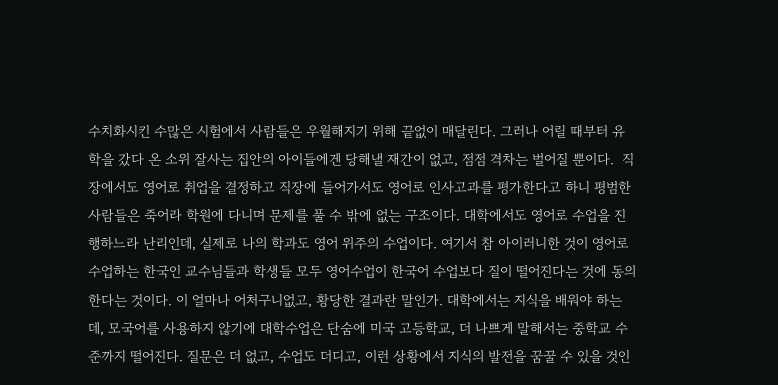수치화시킨 수많은 시험에서 사람들은 우월해지기 위해 끝없이 매달린다. 그러나 어릴 때부터 유학을 갔다 온 소위 잘사는 집안의 아이들에겐 당해낼 재간이 없고, 점점 격차는 벌어질 뿐이다.  직장에서도 영어로 취업을 결정하고 직장에 들어가서도 영어로 인사고과를 평가한다고 하니 평범한 사람들은 죽어라 학원에 다니며 문제를 풀 수 밖에 없는 구조이다. 대학에서도 영어로 수업을 진행하느라 난리인데, 실제로 나의 학과도 영어 위주의 수업이다. 여기서 참 아이러니한 것이 영어로 수업하는 한국인 교수님들과 학생들 모두 영어수업이 한국어 수업보다 질이 떨어진다는 것에 동의한다는 것이다. 이 얼마나 어처구니없고, 황당한 결과란 말인가. 대학에서는 지식을 배워야 하는데, 모국어를 사용하지 않기에 대학수업은 단숨에 미국 고등학교, 더 나쁘게 말해서는 중학교 수준까지 떨어진다. 질문은 더 없고, 수업도 더디고, 이런 상황에서 지식의 발전을 꿈꿀 수 있을 것인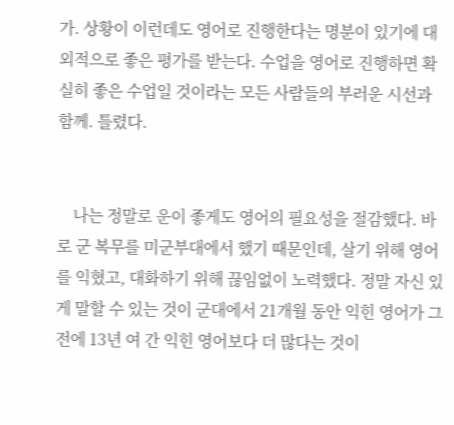가. 상황이 이런데도 영어로 진행한다는 명분이 있기에 대외적으로 좋은 평가를 받는다. 수업을 영어로 진행하면 확실히 좋은 수업일 것이라는 모든 사람들의 부러운 시선과 함께. 틀렸다.


    나는 정말로 운이 좋게도 영어의 필요성을 절감했다. 바로 군 복무를 미군부대에서 했기 때문인데, 살기 위해 영어를 익혔고, 대화하기 위해 끊임없이 노력했다. 정말 자신 있게 말할 수 있는 것이 군대에서 21개월 동안 익힌 영어가 그 전에 13년 여 간 익힌 영어보다 더 많다는 것이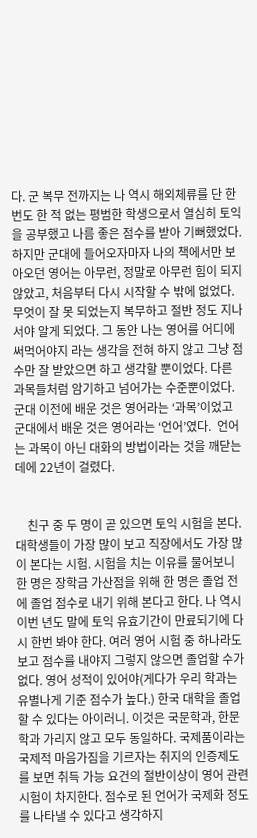다. 군 복무 전까지는 나 역시 해외체류를 단 한 번도 한 적 없는 평범한 학생으로서 열심히 토익을 공부했고 나름 좋은 점수를 받아 기뻐했었다. 하지만 군대에 들어오자마자 나의 책에서만 보아오던 영어는 아무런, 정말로 아무런 힘이 되지 않았고, 처음부터 다시 시작할 수 밖에 없었다. 무엇이 잘 못 되었는지 복무하고 절반 정도 지나서야 알게 되었다. 그 동안 나는 영어를 어디에 써먹어야지 라는 생각을 전혀 하지 않고 그냥 점수만 잘 받았으면 하고 생각할 뿐이었다. 다른 과목들처럼 암기하고 넘어가는 수준뿐이었다. 군대 이전에 배운 것은 영어라는 ‘과목’이었고 군대에서 배운 것은 영어라는 ‘언어’였다.  언어는 과목이 아닌 대화의 방법이라는 것을 깨닫는 데에 22년이 걸렸다.


    친구 중 두 명이 곧 있으면 토익 시험을 본다. 대학생들이 가장 많이 보고 직장에서도 가장 많이 본다는 시험. 시험을 치는 이유를 물어보니 한 명은 장학금 가산점을 위해 한 명은 졸업 전에 졸업 점수로 내기 위해 본다고 한다. 나 역시 이번 년도 말에 토익 유효기간이 만료되기에 다시 한번 봐야 한다. 여러 영어 시험 중 하나라도 보고 점수를 내야지 그렇지 않으면 졸업할 수가 없다. 영어 성적이 있어야(게다가 우리 학과는 유별나게 기준 점수가 높다.) 한국 대학을 졸업할 수 있다는 아이러니. 이것은 국문학과, 한문학과 가리지 않고 모두 동일하다. 국제품이라는 국제적 마음가짐을 기르자는 취지의 인증제도를 보면 취득 가능 요건의 절반이상이 영어 관련 시험이 차지한다. 점수로 된 언어가 국제화 정도를 나타낼 수 있다고 생각하지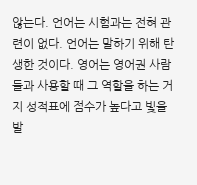않는다. 언어는 시험과는 전혀 관련이 없다. 언어는 말하기 위해 탄생한 것이다. 영어는 영어권 사람들과 사용할 때 그 역할을 하는 거지 성적표에 점수가 높다고 빛을 발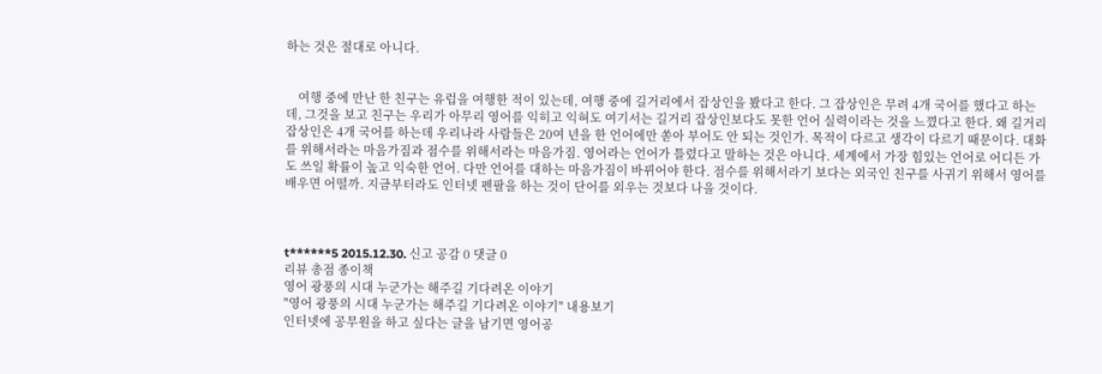하는 것은 절대로 아니다.


    여행 중에 만난 한 친구는 유럽을 여행한 적이 있는데, 여행 중에 길거리에서 잡상인을 봤다고 한다. 그 잡상인은 무려 4개 국어를 했다고 하는데, 그것을 보고 친구는 우리가 아무리 영어를 익히고 익혀도 여기서는 길거리 잡상인보다도 못한 언어 실력이라는 것을 느꼈다고 한다. 왜 길거리 잡상인은 4개 국어를 하는데 우리나라 사람들은 20여 년을 한 언어에만 쏟아 부어도 안 되는 것인가. 목적이 다르고 생각이 다르기 때문이다. 대화를 위해서라는 마음가짐과 점수를 위해서라는 마음가짐. 영어라는 언어가 틀렸다고 말하는 것은 아니다. 세계에서 가장 힘있는 언어로 어디든 가도 쓰일 확률이 높고 익숙한 언어. 다만 언어를 대하는 마음가짐이 바뀌어야 한다. 점수를 위해서라기 보다는 외국인 친구를 사귀기 위해서 영어를 배우면 어떨까. 지금부터라도 인터넷 펜팔을 하는 것이 단어를 외우는 것보다 나을 것이다.



t******5 2015.12.30. 신고 공감 0 댓글 0
리뷰 총점 종이책
영어 광풍의 시대 누군가는 해주길 기다려온 이야기
"영어 광풍의 시대 누군가는 해주길 기다려온 이야기" 내용보기
인터넷에 공무원을 하고 싶다는 글을 남기면 영어공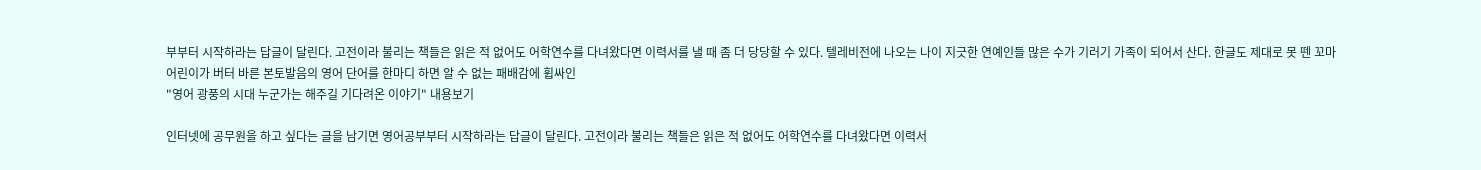부부터 시작하라는 답글이 달린다. 고전이라 불리는 책들은 읽은 적 없어도 어학연수를 다녀왔다면 이력서를 낼 때 좀 더 당당할 수 있다. 텔레비전에 나오는 나이 지긋한 연예인들 많은 수가 기러기 가족이 되어서 산다. 한글도 제대로 못 뗀 꼬마 어린이가 버터 바른 본토발음의 영어 단어를 한마디 하면 알 수 없는 패배감에 휩싸인
"영어 광풍의 시대 누군가는 해주길 기다려온 이야기" 내용보기

인터넷에 공무원을 하고 싶다는 글을 남기면 영어공부부터 시작하라는 답글이 달린다. 고전이라 불리는 책들은 읽은 적 없어도 어학연수를 다녀왔다면 이력서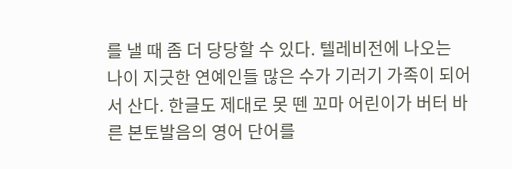를 낼 때 좀 더 당당할 수 있다. 텔레비전에 나오는 나이 지긋한 연예인들 많은 수가 기러기 가족이 되어서 산다. 한글도 제대로 못 뗀 꼬마 어린이가 버터 바른 본토발음의 영어 단어를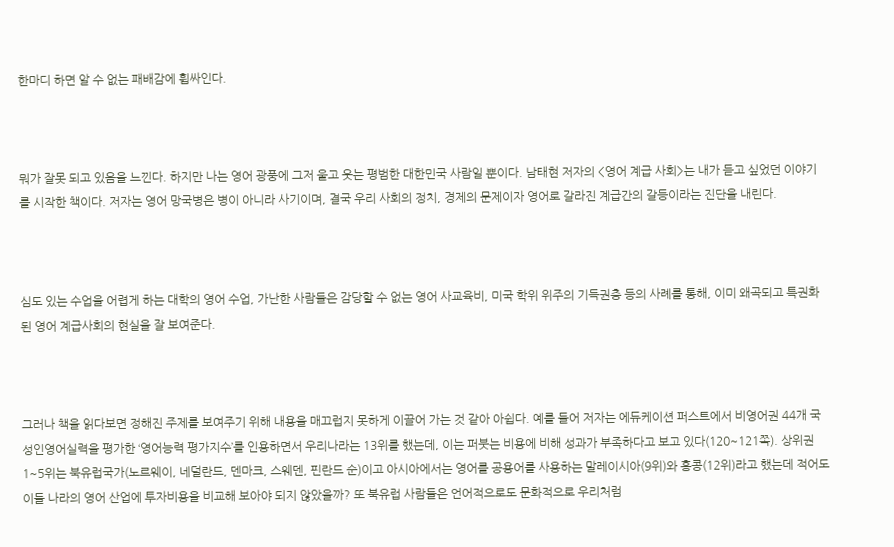한마디 하면 알 수 없는 패배감에 휩싸인다.



뭐가 잘못 되고 있음을 느낀다. 하지만 나는 영어 광풍에 그저 울고 웃는 평범한 대한민국 사람일 뿐이다. 남태현 저자의 <영어 계급 사회>는 내가 듣고 싶었던 이야기를 시작한 책이다. 저자는 영어 망국병은 병이 아니라 사기이며, 결국 우리 사회의 정치, 경제의 문제이자 영어로 갈라진 계급간의 갈등이라는 진단을 내린다.



심도 있는 수업을 어렵게 하는 대학의 영어 수업, 가난한 사람들은 감당할 수 없는 영어 사교육비, 미국 학위 위주의 기득권층 등의 사례를 통해, 이미 왜곡되고 특권화된 영어 계급사회의 현실을 잘 보여준다.



그러나 책을 읽다보면 정해진 주제를 보여주기 위해 내용을 매끄럽지 못하게 이끌어 가는 것 같아 아쉽다. 예를 들어 저자는 에듀케이션 퍼스트에서 비영어권 44개 국 성인영어실력을 평가한 ‘영어능력 평가지수’를 인용하면서 우리나라는 13위를 했는데, 이는 퍼붓는 비용에 비해 성과가 부족하다고 보고 있다(120~121쪽). 상위권 1~5위는 북유럽국가(노르웨이, 네덜란드, 덴마크, 스웨덴, 핀란드 순)이고 아시아에서는 영어를 공용어를 사용하는 말레이시아(9위)와 홍콩(12위)라고 했는데 적어도 이들 나라의 영어 산업에 투자비용을 비교해 보아야 되지 않았을까? 또 북유럽 사람들은 언어적으로도 문화적으로 우리처럼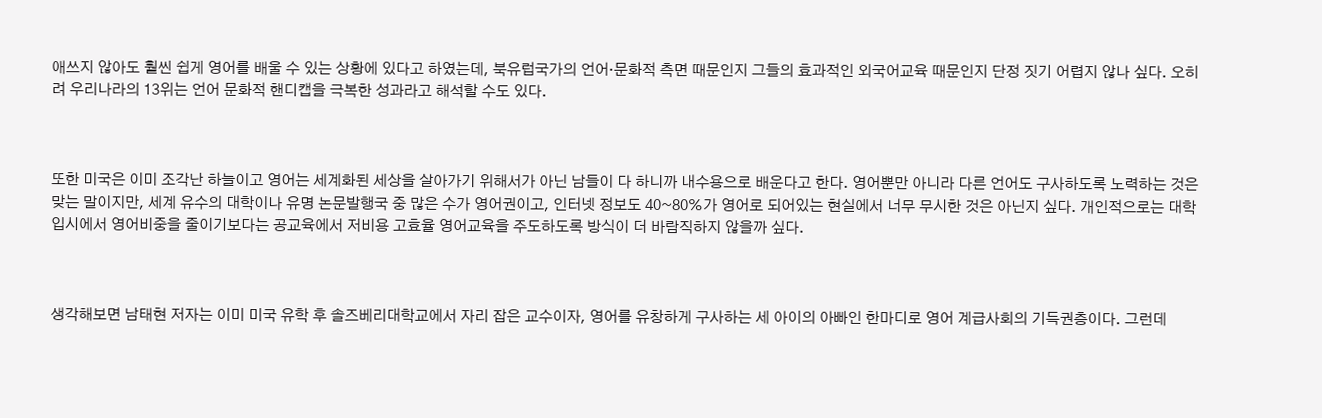애쓰지 않아도 훨씬 쉽게 영어를 배울 수 있는 상황에 있다고 하였는데, 북유럽국가의 언어·문화적 측면 때문인지 그들의 효과적인 외국어교육 때문인지 단정 짓기 어렵지 않나 싶다. 오히려 우리나라의 13위는 언어 문화적 핸디캡을 극복한 성과라고 해석할 수도 있다.



또한 미국은 이미 조각난 하늘이고 영어는 세계화된 세상을 살아가기 위해서가 아닌 남들이 다 하니까 내수용으로 배운다고 한다. 영어뿐만 아니라 다른 언어도 구사하도록 노력하는 것은 맞는 말이지만, 세계 유수의 대학이나 유명 논문발행국 중 많은 수가 영어권이고, 인터넷 정보도 40~80%가 영어로 되어있는 현실에서 너무 무시한 것은 아닌지 싶다. 개인적으로는 대학입시에서 영어비중을 줄이기보다는 공교육에서 저비용 고효율 영어교육을 주도하도록 방식이 더 바람직하지 않을까 싶다.



생각해보면 남태현 저자는 이미 미국 유학 후 솔즈베리대학교에서 자리 잡은 교수이자, 영어를 유창하게 구사하는 세 아이의 아빠인 한마디로 영어 계급사회의 기득권층이다. 그런데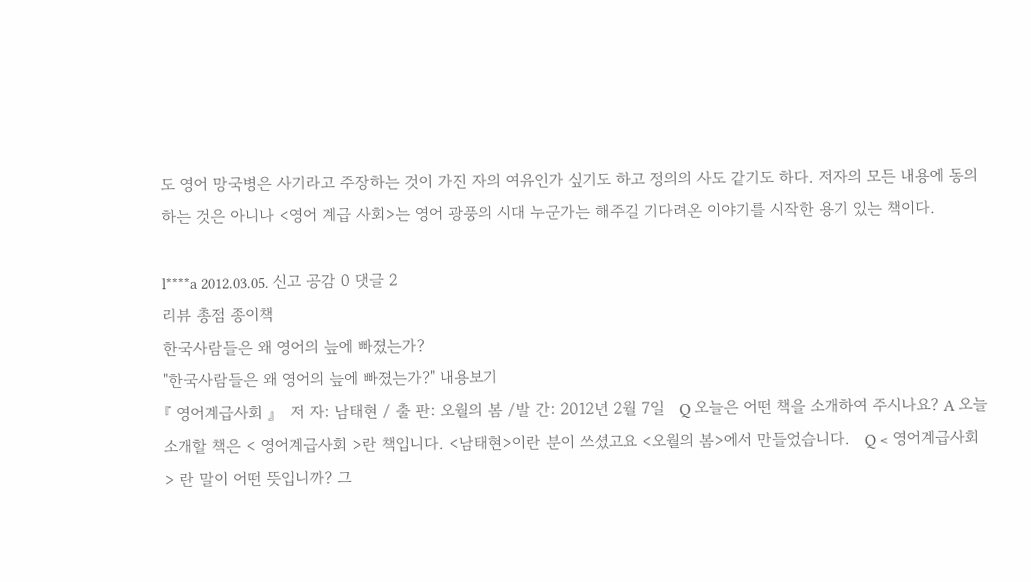도 영어 망국병은 사기라고 주장하는 것이 가진 자의 여유인가 싶기도 하고 정의의 사도 같기도 하다. 저자의 모든 내용에 동의하는 것은 아니나 <영어 계급 사회>는 영어 광풍의 시대 누군가는 해주길 기다려온 이야기를 시작한 용기 있는 책이다.

l****a 2012.03.05. 신고 공감 0 댓글 2
리뷰 총점 종이책
한국사람들은 왜 영어의 늪에 빠졌는가?
"한국사람들은 왜 영어의 늪에 빠졌는가?" 내용보기
『 영어계급사회 』   저 자: 남태현 / 출 판: 오월의 봄 /발 간: 2012년 2월 7일   Q 오늘은 어떤 책을 소개하여 주시나요? A 오늘 소개할 책은 < 영어계급사회 >란 책입니다. <남태현>이란 분이 쓰셨고요 <오월의 봄>에서 만들었습니다.   Q < 영어계급사회 > 란 말이 어떤 뜻입니까? 그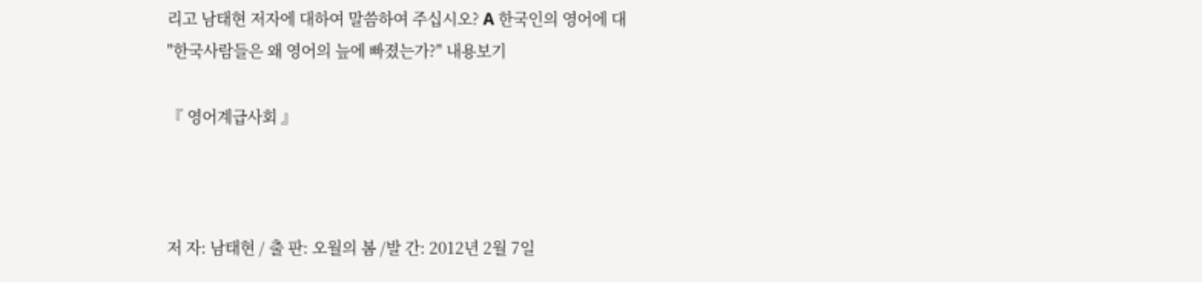리고 남태현 저자에 대하여 말씀하여 주십시오? A 한국인의 영어에 대
"한국사람들은 왜 영어의 늪에 빠졌는가?" 내용보기

『 영어계급사회 』



저 자: 남태현 / 출 판: 오월의 봄 /발 간: 2012년 2월 7일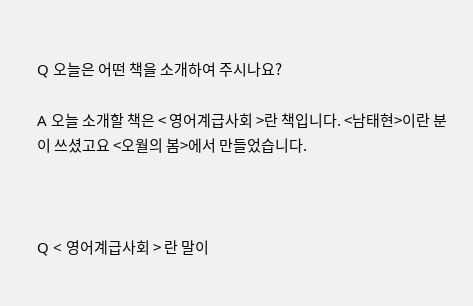Q 오늘은 어떤 책을 소개하여 주시나요?

A 오늘 소개할 책은 < 영어계급사회 >란 책입니다. <남태현>이란 분이 쓰셨고요 <오월의 봄>에서 만들었습니다.



Q < 영어계급사회 > 란 말이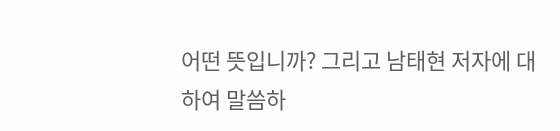어떤 뜻입니까? 그리고 남태현 저자에 대하여 말씀하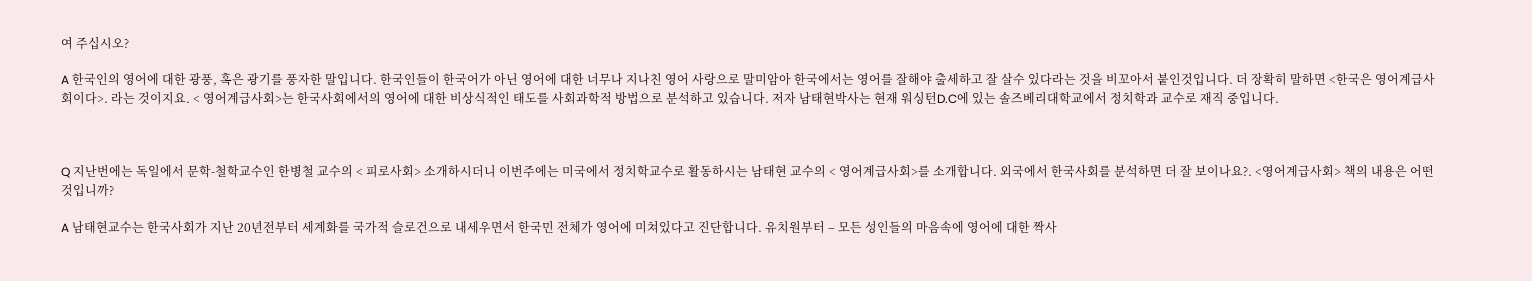여 주십시오?

A 한국인의 영어에 대한 광풍, 혹은 광기를 풍자한 말입니다. 한국인들이 한국어가 아닌 영어에 대한 너무나 지나친 영어 사랑으로 말미암아 한국에서는 영어를 잘해야 출세하고 잘 살수 있다라는 것을 비꼬아서 붙인것입니다. 더 장확히 말하면 <한국은 영어계급사회이다>. 라는 것이지요. < 영어계급사회>는 한국사회에서의 영어에 대한 비상식적인 태도를 사회과학적 방법으로 분석하고 있습니다. 저자 남태현박사는 현재 워싱턴D.C에 있는 솔즈베리대학교에서 정치학과 교수로 재직 중입니다.



Q 지난번에는 독일에서 문학-철학교수인 한병철 교수의 < 피로사회> 소개하시더니 이번주에는 미국에서 정치학교수로 활동하시는 남태현 교수의 < 영어계급사회>를 소개합니다. 외국에서 한국사회를 분석하면 더 잘 보이나요?. <영어계급사회> 책의 내용은 어떤 것입니까?

A 남태현교수는 한국사회가 지난 20년전부터 세계화를 국가적 슬로건으로 내세우면서 한국민 전체가 영어에 미쳐있다고 진단합니다. 유치원부터 – 모든 성인들의 마음속에 영어에 대한 짝사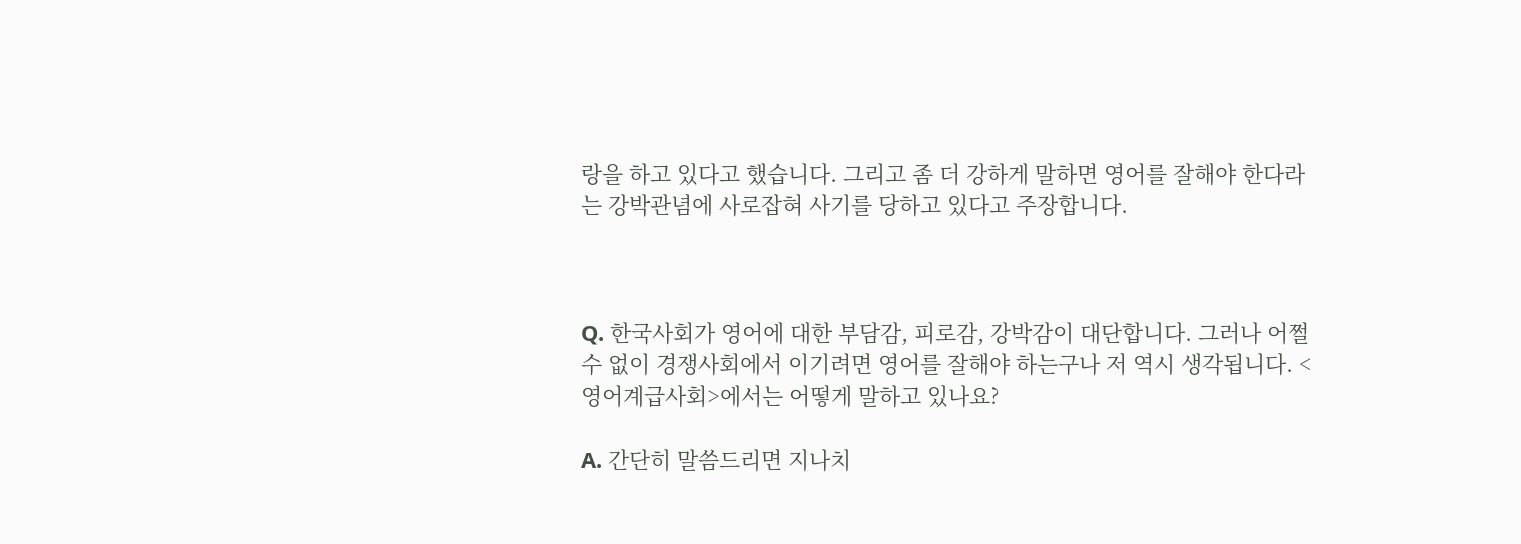랑을 하고 있다고 했습니다. 그리고 좀 더 강하게 말하면 영어를 잘해야 한다라는 강박관념에 사로잡혀 사기를 당하고 있다고 주장합니다.



Q. 한국사회가 영어에 대한 부담감, 피로감, 강박감이 대단합니다. 그러나 어쩔수 없이 경쟁사회에서 이기려면 영어를 잘해야 하는구나 저 역시 생각됩니다. <영어계급사회>에서는 어떻게 말하고 있나요?

A. 간단히 말씀드리면 지나치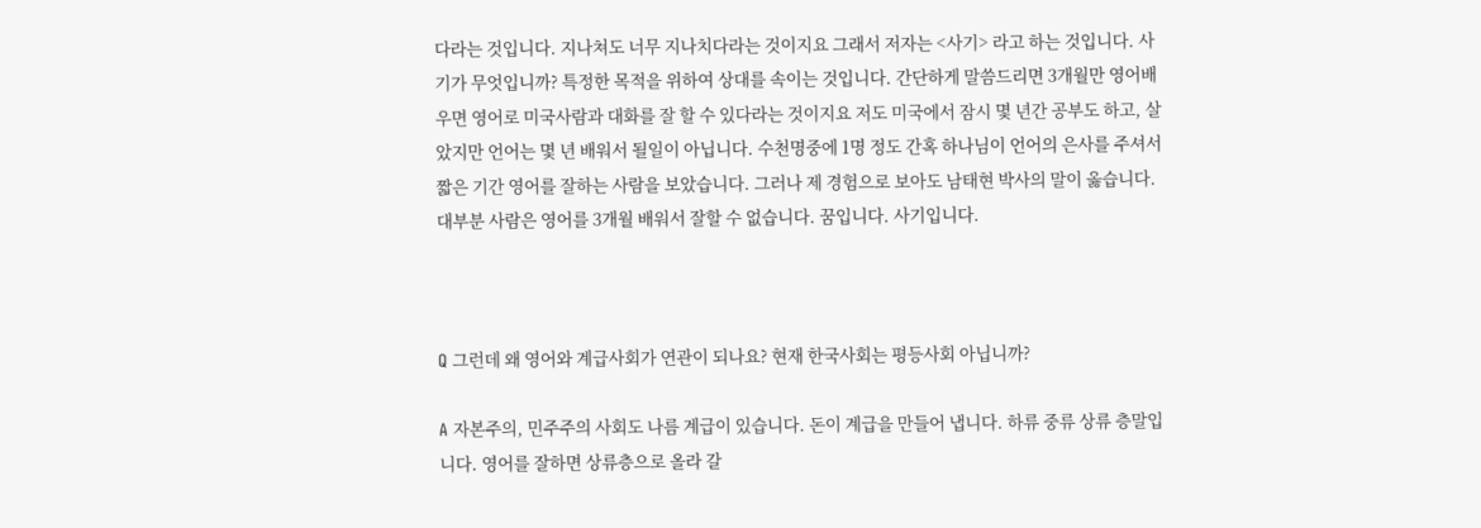다라는 것입니다. 지나쳐도 너무 지나치다라는 것이지요 그래서 저자는 <사기> 라고 하는 것입니다. 사기가 무엇입니까? 특정한 목적을 위하여 상대를 속이는 것입니다. 간단하게 말씀드리면 3개월만 영어배우면 영어로 미국사람과 대화를 잘 할 수 있다라는 것이지요 저도 미국에서 잠시 몇 년간 공부도 하고, 살았지만 언어는 몇 년 배워서 될일이 아닙니다. 수천명중에 1명 정도 간혹 하나님이 언어의 은사를 주셔서 짧은 기간 영어를 잘하는 사람을 보았습니다. 그러나 제 경험으로 보아도 남태현 박사의 말이 옳습니다. 대부분 사람은 영어를 3개월 배워서 잘할 수 없습니다. 꿈입니다. 사기입니다.



Q 그런데 왜 영어와 계급사회가 연관이 되나요? 현재 한국사회는 평등사회 아닙니까?

A 자본주의, 민주주의 사회도 나름 계급이 있습니다. 돈이 계급을 만들어 냅니다. 하류 중류 상류 층말입니다. 영어를 잘하면 상류층으로 올라 갈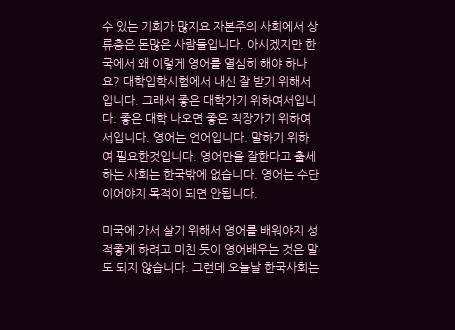수 있는 기회가 많지요 자본주의 사회에서 상류층은 돈많은 사람들입니다. 아시겠지만 한국에서 왜 이렇게 영어를 열심히 해야 하나요? 대학입학시험에서 내신 잘 받기 위해서입니다. 그래서 좋은 대학가기 위하여서입니다. 좋은 대학 나오면 좋은 직장가기 위하여서입니다. 영어는 언어입니다. 말하기 위하여 필요한것입니다. 영어만을 잘한다고 출세하는 사회는 한국밖에 없습니다. 영어는 수단이어야지 목적이 되면 안됩니다.

미국에 가서 살기 위해서 영어를 배워야지 성적좋게 하려고 미친 듯이 영어배우는 것은 말도 되지 않습니다. 그런데 오늘날 한국사회는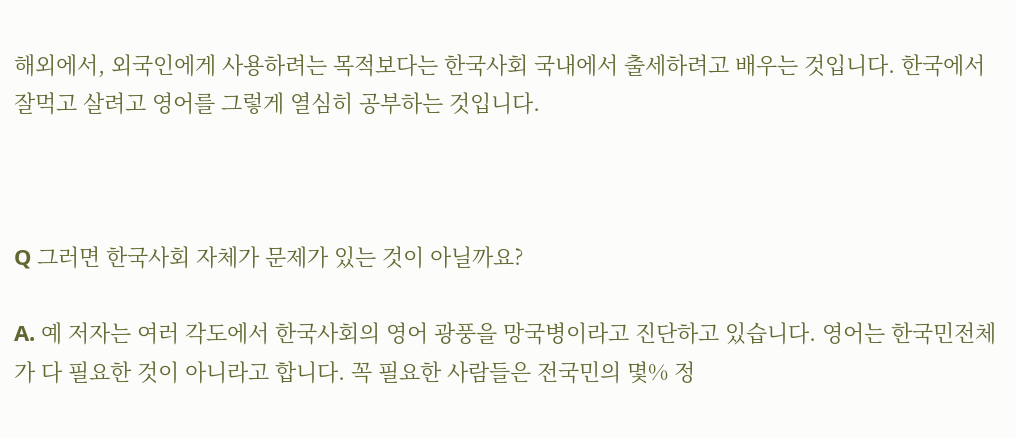해외에서, 외국인에게 사용하려는 목적보다는 한국사회 국내에서 출세하려고 배우는 것입니다. 한국에서 잘먹고 살려고 영어를 그렇게 열심히 공부하는 것입니다.



Q 그러면 한국사회 자체가 문제가 있는 것이 아닐까요?

A. 예 저자는 여러 각도에서 한국사회의 영어 광풍을 망국병이라고 진단하고 있습니다. 영어는 한국민전체가 다 필요한 것이 아니라고 합니다. 꼭 필요한 사람들은 전국민의 몇% 정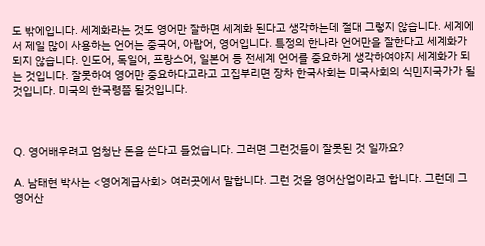도 밖에입니다. 세계화라는 것도 영어만 잘하면 세계화 된다고 생각하는데 절대 그렇지 않습니다. 세계에서 제일 많이 사용하는 언어는 중국어, 아랍어, 영어입니다. 특정의 한나라 언어만을 잘한다고 세계화가 되지 않습니다. 인도어, 독일어, 프랑스어, 일본어 등 전세계 언어를 중요하게 생각하여야지 세계화가 되는 것입니다. 잘못하여 영어만 중요하다고라고 고집부리면 장차 한국사회는 미국사회의 식민지국가가 될 것입니다. 미국의 한국령쯤 될것입니다.



Q. 영어배우려고 엄청난 돈을 쓴다고 들었습니다. 그러면 그런것들이 잘못된 것 일까요?

A. 남태현 박사는 <영어계급사회> 여러곳에서 말합니다. 그런 것을 영어산업이라고 합니다. 그런데 그 영어산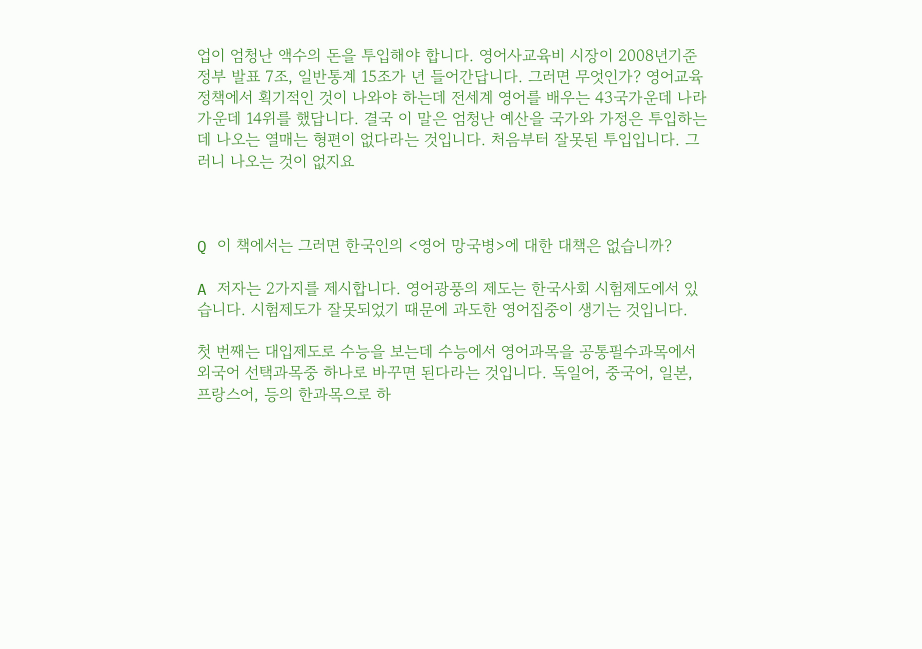업이 엄청난 액수의 돈을 투입해야 합니다. 영어사교육비 시장이 2008년기준 정부 발표 7조, 일반통계 15조가 년 들어간답니다. 그러면 무엇인가? 영어교육정책에서 획기적인 것이 나와야 하는데 전세계 영어를 배우는 43국가운데 나라가운데 14위를 했답니다. 결국 이 말은 엄청난 예산을 국가와 가정은 투입하는데 나오는 열매는 형편이 없다라는 것입니다. 처음부터 잘못된 투입입니다. 그러니 나오는 것이 없지요



Q 이 책에서는 그러면 한국인의 <영어 망국병>에 대한 대책은 없습니까?

A 저자는 2가지를 제시합니다. 영어광풍의 제도는 한국사회 시험제도에서 있습니다. 시험제도가 잘못되었기 때문에 과도한 영어집중이 생기는 것입니다.

첫 번째는 대입제도로 수능을 보는데 수능에서 영어과목을 공통필수과목에서 외국어 선택과목중 하나로 바꾸면 된다라는 것입니다. 독일어, 중국어, 일본, 프랑스어, 등의 한과목으로 하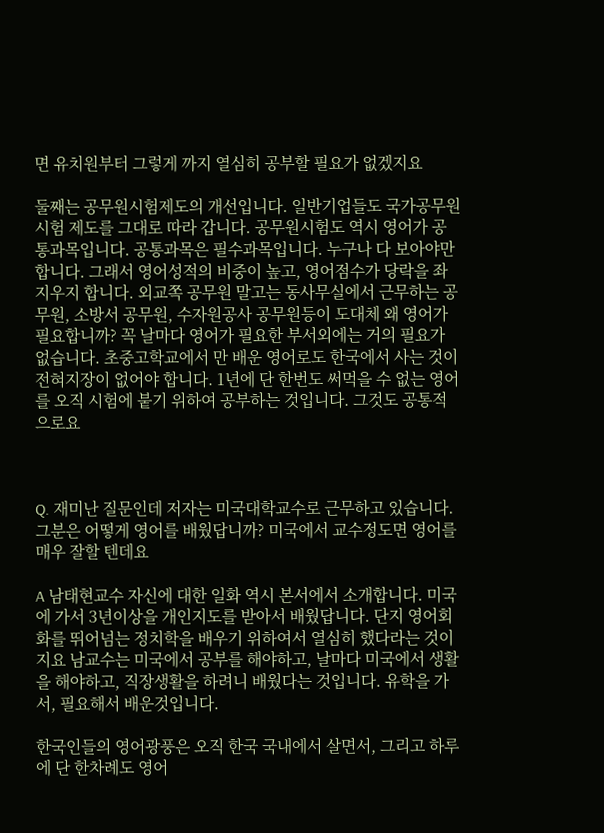면 유치원부터 그렇게 까지 열심히 공부할 필요가 없겠지요

둘째는 공무원시험제도의 개선입니다. 일반기업들도 국가공무원시험 제도를 그대로 따라 갑니다. 공무원시험도 역시 영어가 공통과목입니다. 공통과목은 필수과목입니다. 누구나 다 보아야만 합니다. 그래서 영어성적의 비중이 높고, 영어점수가 당락을 좌지우지 합니다. 외교쪽 공무원 말고는 동사무실에서 근무하는 공무원, 소방서 공무원, 수자원공사 공무원등이 도대체 왜 영어가 필요합니까? 꼭 날마다 영어가 필요한 부서외에는 거의 필요가 없습니다. 초중고학교에서 만 배운 영어로도 한국에서 사는 것이 전혀지장이 없어야 합니다. 1년에 단 한번도 써먹을 수 없는 영어를 오직 시험에 붙기 위하여 공부하는 것입니다. 그것도 공통적으로요



Q. 재미난 질문인데 저자는 미국대학교수로 근무하고 있습니다. 그분은 어떻게 영어를 배웠답니까? 미국에서 교수정도면 영어를 매우 잘할 텐데요

A 남태현교수 자신에 대한 일화 역시 본서에서 소개합니다. 미국에 가서 3년이상을 개인지도를 받아서 배웠답니다. 단지 영어회화를 뛰어넘는 정치학을 배우기 위하여서 열심히 했다라는 것이지요 남교수는 미국에서 공부를 해야하고, 날마다 미국에서 생활을 해야하고, 직장생활을 하려니 배웠다는 것입니다. 유학을 가서, 필요해서 배운것입니다.

한국인들의 영어광풍은 오직 한국 국내에서 살면서, 그리고 하루에 단 한차례도 영어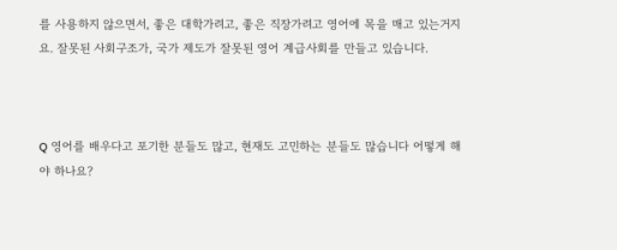를 사용하지 않으면서, 좋은 대학가려고, 좋은 직장가려고 영어에 목을 매고 있는거지요. 잘못된 사회구조가, 국가 제도가 잘못된 영어 계급사회를 만들고 있습니다.



Q 영어를 배우다고 포기한 분들도 많고, 현재도 고민하는 분들도 많습니다 어떻게 해야 하나요?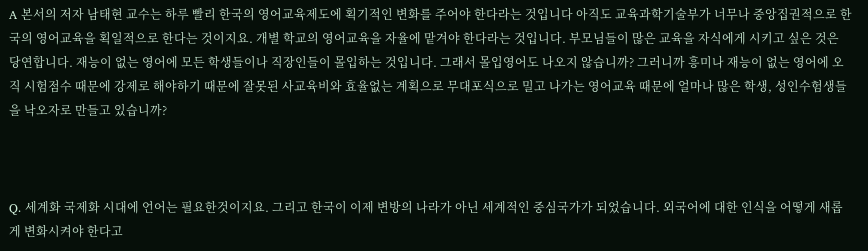A 본서의 저자 남태현 교수는 하루 빨리 한국의 영어교육제도에 획기적인 변화를 주어야 한다라는 것입니다 아직도 교육과학기술부가 너무나 중앙집권적으로 한국의 영어교육을 획일적으로 한다는 것이지요. 개별 학교의 영어교육을 자율에 맡겨야 한다라는 것입니다. 부모님들이 많은 교육을 자식에게 시키고 싶은 것은 당연합니다. 재능이 없는 영어에 모든 학생들이나 직장인들이 몰입하는 것입니다. 그래서 몰입영어도 나오지 않습니까? 그러니까 흥미나 재능이 없는 영어에 오직 시험점수 때문에 강제로 해야하기 때문에 잘못된 사교육비와 효율없는 계획으로 무대포식으로 밀고 나가는 영어교육 때문에 얼마나 많은 학생, 성인수험생들을 낙오자로 만들고 있습니까?



Q. 세계화 국제화 시대에 언어는 필요한것이지요. 그리고 한국이 이제 변방의 나라가 아닌 세계적인 중심국가가 되었습니다. 외국어에 대한 인식을 어떻게 새롭게 변화시켜야 한다고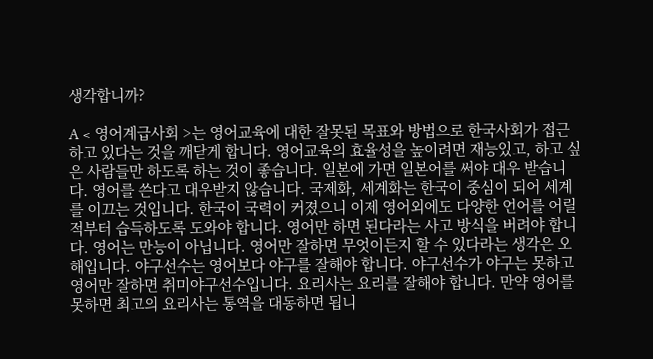생각합니까?

A < 영어계급사회 >는 영어교육에 대한 잘못된 목표와 방법으로 한국사회가 접근하고 있다는 것을 깨닫게 합니다. 영어교육의 효율성을 높이려면 재능있고, 하고 싶은 사람들만 하도록 하는 것이 좋습니다. 일본에 가면 일본어를 써야 대우 받습니다. 영어를 쓴다고 대우받지 않습니다. 국제화, 세계화는 한국이 중심이 되어 세계를 이끄는 것입니다. 한국이 국력이 커졌으니 이제 영어외에도 다양한 언어를 어릴적부터 습득하도록 도와야 합니다. 영어만 하면 된다라는 사고 방식을 버려야 합니다. 영어는 만능이 아닙니다. 영어만 잘하면 무엇이든지 할 수 있다라는 생각은 오해입니다. 야구선수는 영어보다 야구를 잘해야 합니다. 야구선수가 야구는 못하고 영어만 잘하면 취미야구선수입니다. 요리사는 요리를 잘해야 합니다. 만약 영어를 못하면 최고의 요리사는 통역을 대동하면 됩니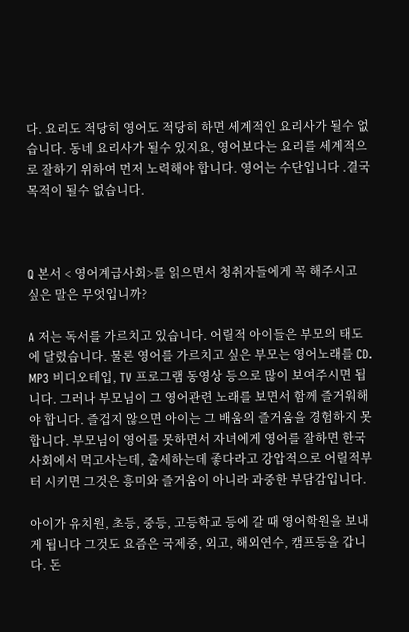다. 요리도 적당히 영어도 적당히 하면 세계적인 요리사가 될수 없습니다. 동네 요리사가 될수 있지요, 영어보다는 요리를 세계적으로 잘하기 위하여 먼저 노력해야 합니다. 영어는 수단입니다 .결국 목적이 될수 없습니다.



Q 본서 < 영어계급사회>를 읽으면서 청취자들에게 꼭 해주시고 싶은 말은 무엇입니까?

A 저는 독서를 가르치고 있습니다. 어릴적 아이들은 부모의 태도에 달렸습니다. 물론 영어를 가르치고 싶은 부모는 영어노래를 CD. MP3 비디오테입, TV 프로그램 동영상 등으로 많이 보여주시면 됩니다. 그러나 부모님이 그 영어관련 노래를 보면서 함께 즐거워해야 합니다. 즐겁지 않으면 아이는 그 배움의 즐거움을 경험하지 못합니다. 부모님이 영어를 못하면서 자녀에게 영어를 잘하면 한국사회에서 먹고사는데, 출세하는데 좋다라고 강압적으로 어릴적부터 시키면 그것은 흥미와 즐거움이 아니라 과중한 부담감입니다.

아이가 유치원, 초등, 중등, 고등학교 등에 갈 때 영어학원을 보내게 됩니다 그것도 요즘은 국제중, 외고, 해외연수, 캠프등을 갑니다. 돈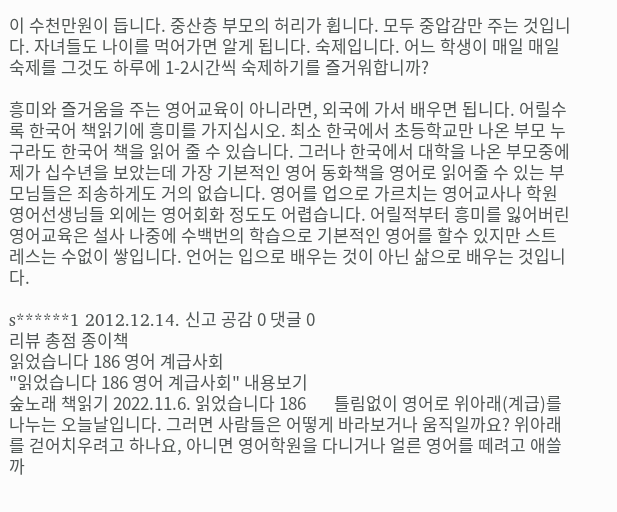이 수천만원이 듭니다. 중산층 부모의 허리가 휩니다. 모두 중압감만 주는 것입니다. 자녀들도 나이를 먹어가면 알게 됩니다. 숙제입니다. 어느 학생이 매일 매일 숙제를 그것도 하루에 1-2시간씩 숙제하기를 즐거워합니까?

흥미와 즐거움을 주는 영어교육이 아니라면, 외국에 가서 배우면 됩니다. 어릴수록 한국어 책읽기에 흥미를 가지십시오. 최소 한국에서 초등학교만 나온 부모 누구라도 한국어 책을 읽어 줄 수 있습니다. 그러나 한국에서 대학을 나온 부모중에 제가 십수년을 보았는데 가장 기본적인 영어 동화책을 영어로 읽어줄 수 있는 부모님들은 죄송하게도 거의 없습니다. 영어를 업으로 가르치는 영어교사나 학원 영어선생님들 외에는 영어회화 정도도 어렵습니다. 어릴적부터 흥미를 잃어버린 영어교육은 설사 나중에 수백번의 학습으로 기본적인 영어를 할수 있지만 스트레스는 수없이 쌓입니다. 언어는 입으로 배우는 것이 아닌 삶으로 배우는 것입니다.

s******1 2012.12.14. 신고 공감 0 댓글 0
리뷰 총점 종이책
읽었습니다 186 영어 계급사회
"읽었습니다 186 영어 계급사회" 내용보기
숲노래 책읽기 2022.11.6. 읽었습니다 186       틀림없이 영어로 위아래(계급)를 나누는 오늘날입니다. 그러면 사람들은 어떻게 바라보거나 움직일까요? 위아래를 걷어치우려고 하나요, 아니면 영어학원을 다니거나 얼른 영어를 떼려고 애쓸까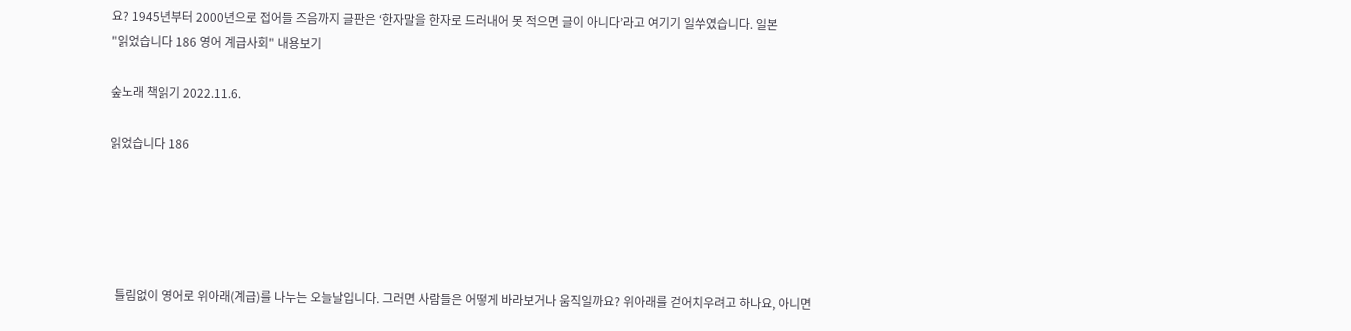요? 1945년부터 2000년으로 접어들 즈음까지 글판은 ‘한자말을 한자로 드러내어 못 적으면 글이 아니다’라고 여기기 일쑤였습니다. 일본
"읽었습니다 186 영어 계급사회" 내용보기

숲노래 책읽기 2022.11.6.

읽었습니다 186





  틀림없이 영어로 위아래(계급)를 나누는 오늘날입니다. 그러면 사람들은 어떻게 바라보거나 움직일까요? 위아래를 걷어치우려고 하나요, 아니면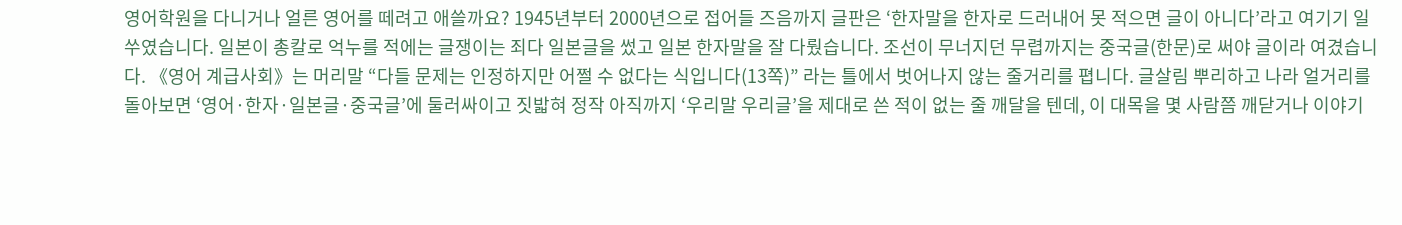영어학원을 다니거나 얼른 영어를 떼려고 애쓸까요? 1945년부터 2000년으로 접어들 즈음까지 글판은 ‘한자말을 한자로 드러내어 못 적으면 글이 아니다’라고 여기기 일쑤였습니다. 일본이 총칼로 억누를 적에는 글쟁이는 죄다 일본글을 썼고 일본 한자말을 잘 다뤘습니다. 조선이 무너지던 무렵까지는 중국글(한문)로 써야 글이라 여겼습니다. 《영어 계급사회》는 머리말 “다들 문제는 인정하지만 어쩔 수 없다는 식입니다(13쪽)” 라는 틀에서 벗어나지 않는 줄거리를 폅니다. 글살림 뿌리하고 나라 얼거리를 돌아보면 ‘영어·한자·일본글·중국글’에 둘러싸이고 짓밟혀 정작 아직까지 ‘우리말 우리글’을 제대로 쓴 적이 없는 줄 깨달을 텐데, 이 대목을 몇 사람쯤 깨닫거나 이야기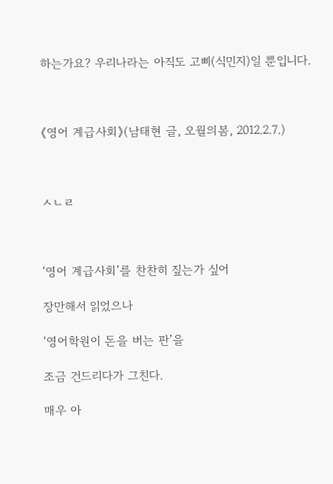하는가요? 우리나라는 아직도 고삐(식민지)일 뿐입니다.



《영어 계급사회》(남태현 글, 오월의봄, 2012.2.7.)



ㅅㄴㄹ



‘영어 계급사회’를 찬찬히 짚는가 싶어

장만해서 읽었으나

‘영어학원이 돈을 버는 판’을

조금 건드리다가 그친다.

매우 아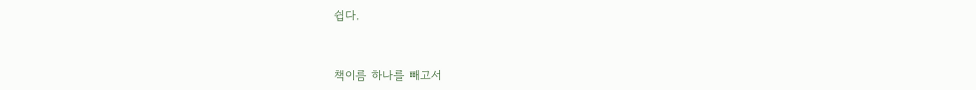쉽다.



책이름 하나를 빼고서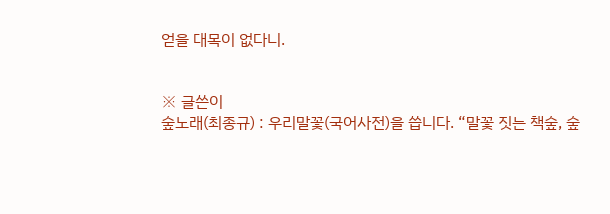얻을 대목이 없다니.


※ 글쓴이
숲노래(최종규) : 우리말꽃(국어사전)을 씁니다. “말꽃 짓는 책숲, 숲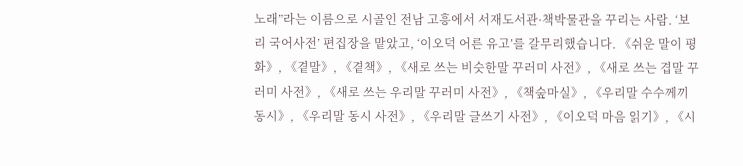노래”라는 이름으로 시골인 전남 고흥에서 서재도서관·책박물관을 꾸리는 사람. ‘보리 국어사전’ 편집장을 맡았고, ‘이오덕 어른 유고’를 갈무리했습니다. 《쉬운 말이 평화》, 《곁말》, 《곁책》, 《새로 쓰는 비슷한말 꾸러미 사전》, 《새로 쓰는 겹말 꾸러미 사전》, 《새로 쓰는 우리말 꾸러미 사전》, 《책숲마실》, 《우리말 수수께끼 동시》, 《우리말 동시 사전》, 《우리말 글쓰기 사전》, 《이오덕 마음 읽기》, 《시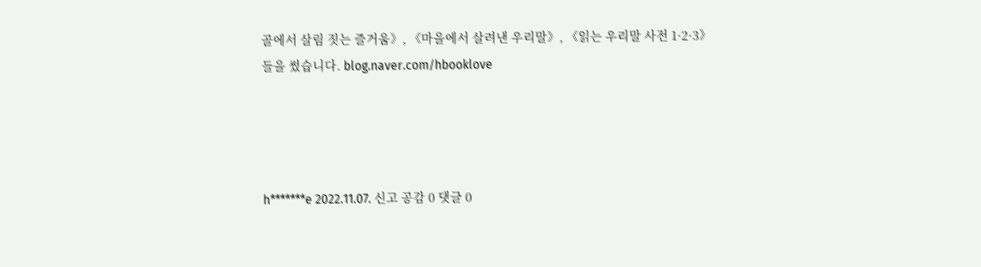골에서 살림 짓는 즐거움》, 《마을에서 살려낸 우리말》, 《읽는 우리말 사전 1·2·3》 들을 썼습니다. blog.naver.com/hbooklove




h*******e 2022.11.07. 신고 공감 0 댓글 0